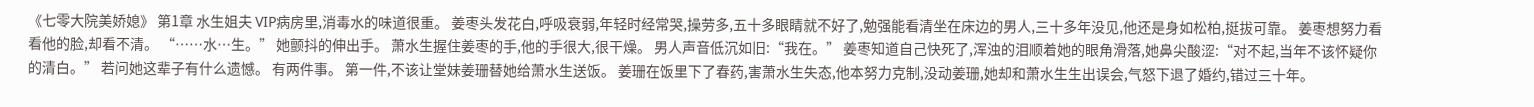《七零大院美娇媳》 第1章 水生姐夫 VIP病房里,消毒水的味道很重。 姜枣头发花白,呼吸衰弱,年轻时经常哭,操劳多,五十多眼睛就不好了,勉强能看清坐在床边的男人,三十多年没见,他还是身如松柏,挺拔可靠。 姜枣想努力看看他的脸,却看不清。 “……水…生。” 她颤抖的伸出手。 萧水生握住姜枣的手,他的手很大,很干燥。 男人声音低沉如旧:“我在。” 姜枣知道自己快死了,浑浊的泪顺着她的眼角滑落,她鼻尖酸涩:“对不起,当年不该怀疑你的清白。” 若问她这辈子有什么遗憾。 有两件事。 第一件,不该让堂妹姜珊替她给萧水生送饭。 姜珊在饭里下了春药,害萧水生失态,他本努力克制,没动姜珊,她却和萧水生生出误会,气怒下退了婚约,错过三十年。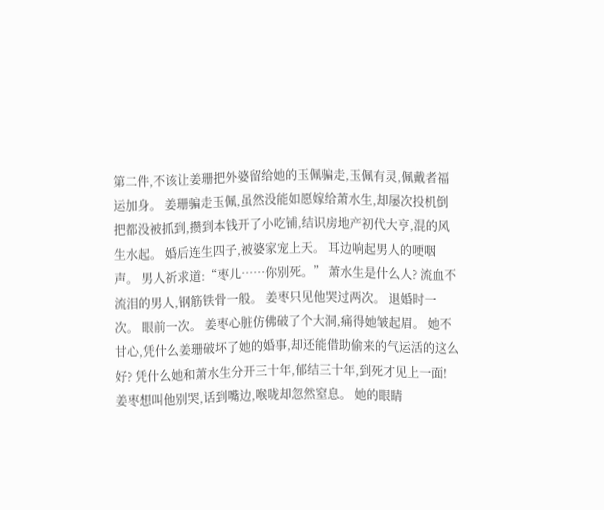第二件,不该让姜珊把外婆留给她的玉佩骗走,玉佩有灵,佩戴者福运加身。 姜珊骗走玉佩,虽然没能如愿嫁给萧水生,却屡次投机倒把都没被抓到,攒到本钱开了小吃铺,结识房地产初代大亨,混的风生水起。 婚后连生四子,被婆家宠上天。 耳边响起男人的哽咽声。 男人祈求道:“枣儿……你别死。” 萧水生是什么人? 流血不流泪的男人,钢筋铁骨一般。 姜枣只见他哭过两次。 退婚时一次。 眼前一次。 姜枣心脏仿佛破了个大洞,痛得她皱起眉。 她不甘心,凭什么姜珊破坏了她的婚事,却还能借助偷来的气运活的这么好? 凭什么她和萧水生分开三十年,郁结三十年,到死才见上一面! 姜枣想叫他别哭,话到嘴边,喉咙却忽然窒息。 她的眼睛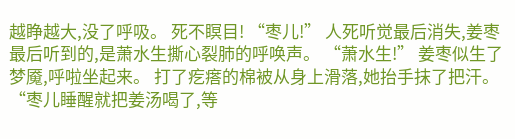越睁越大,没了呼吸。 死不瞑目! “枣儿!” 人死听觉最后消失,姜枣最后听到的,是萧水生撕心裂肺的呼唤声。 “萧水生!” 姜枣似生了梦魇,呼啦坐起来。 打了疙瘩的棉被从身上滑落,她抬手抹了把汗。 “枣儿睡醒就把姜汤喝了,等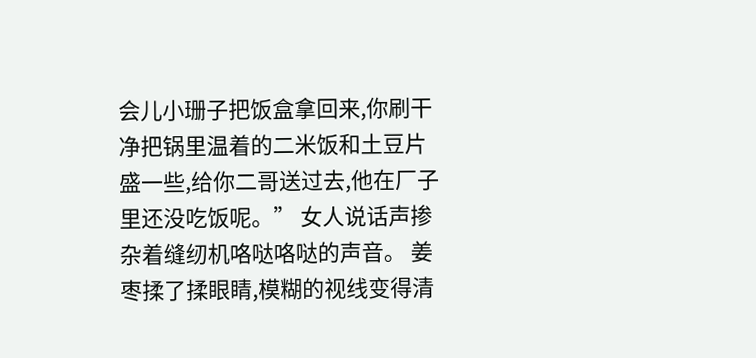会儿小珊子把饭盒拿回来,你刷干净把锅里温着的二米饭和土豆片盛一些,给你二哥送过去,他在厂子里还没吃饭呢。” 女人说话声掺杂着缝纫机咯哒咯哒的声音。 姜枣揉了揉眼睛,模糊的视线变得清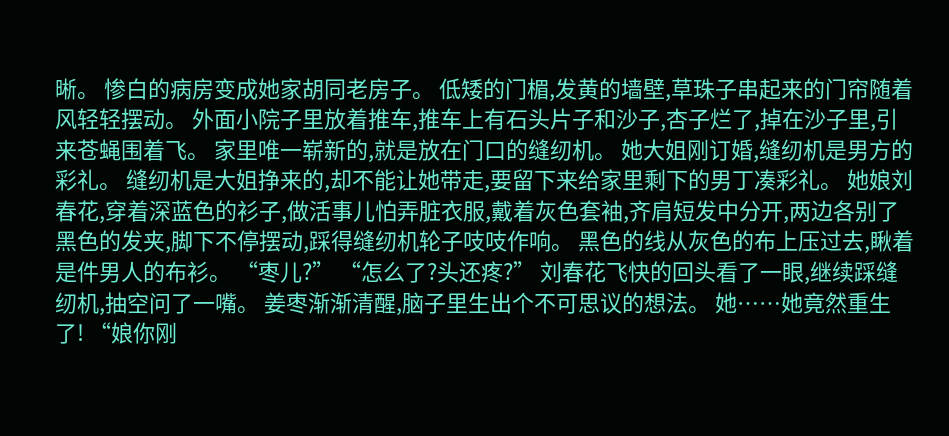晰。 惨白的病房变成她家胡同老房子。 低矮的门楣,发黄的墙壁,草珠子串起来的门帘随着风轻轻摆动。 外面小院子里放着推车,推车上有石头片子和沙子,杏子烂了,掉在沙子里,引来苍蝇围着飞。 家里唯一崭新的,就是放在门口的缝纫机。 她大姐刚订婚,缝纫机是男方的彩礼。 缝纫机是大姐挣来的,却不能让她带走,要留下来给家里剩下的男丁凑彩礼。 她娘刘春花,穿着深蓝色的衫子,做活事儿怕弄脏衣服,戴着灰色套袖,齐肩短发中分开,两边各别了黑色的发夹,脚下不停摆动,踩得缝纫机轮子吱吱作响。 黑色的线从灰色的布上压过去,瞅着是件男人的布衫。 “枣儿?” “怎么了?头还疼?” 刘春花飞快的回头看了一眼,继续踩缝纫机,抽空问了一嘴。 姜枣渐渐清醒,脑子里生出个不可思议的想法。 她……她竟然重生了! “娘你刚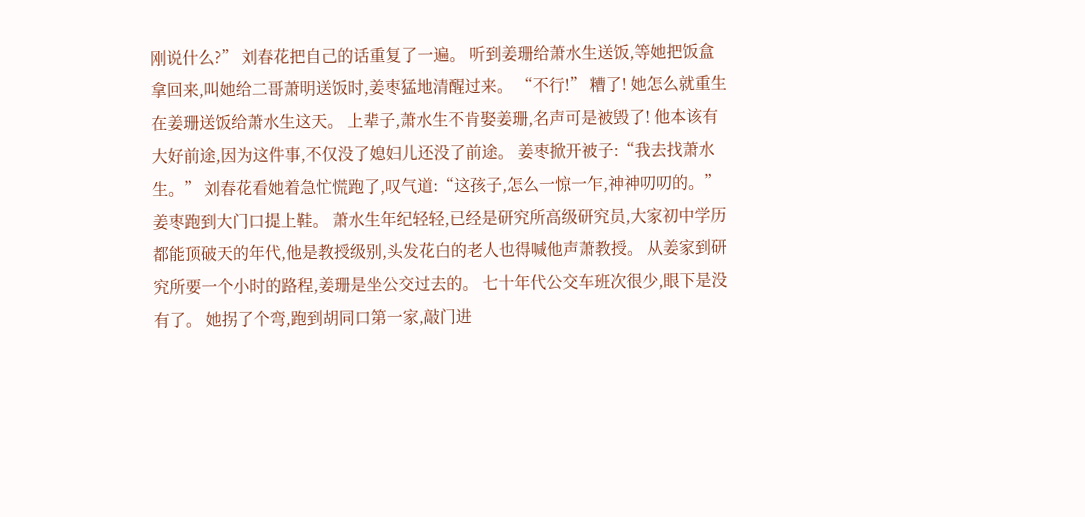刚说什么?” 刘春花把自己的话重复了一遍。 听到姜珊给萧水生送饭,等她把饭盒拿回来,叫她给二哥萧明送饭时,姜枣猛地清醒过来。 “不行!” 糟了! 她怎么就重生在姜珊送饭给萧水生这天。 上辈子,萧水生不肯娶姜珊,名声可是被毁了! 他本该有大好前途,因为这件事,不仅没了媳妇儿还没了前途。 姜枣掀开被子:“我去找萧水生。” 刘春花看她着急忙慌跑了,叹气道:“这孩子,怎么一惊一乍,神神叨叨的。” 姜枣跑到大门口提上鞋。 萧水生年纪轻轻,已经是研究所高级研究员,大家初中学历都能顶破天的年代,他是教授级别,头发花白的老人也得喊他声萧教授。 从姜家到研究所要一个小时的路程,姜珊是坐公交过去的。 七十年代公交车班次很少,眼下是没有了。 她拐了个弯,跑到胡同口第一家,敲门进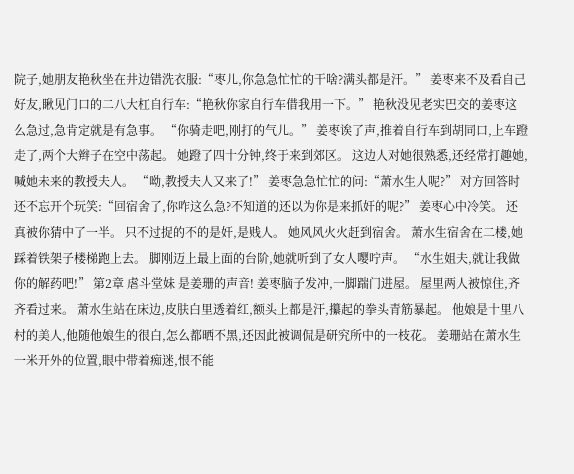院子,她朋友艳秋坐在井边错洗衣服:“枣儿,你急急忙忙的干啥?满头都是汗。” 姜枣来不及看自己好友,瞅见门口的二八大杠自行车:“艳秋你家自行车借我用一下。” 艳秋没见老实巴交的姜枣这么急过,急肯定就是有急事。 “你骑走吧,刚打的气儿。” 姜枣诶了声,推着自行车到胡同口,上车蹬走了,两个大辫子在空中荡起。 她蹬了四十分钟,终于来到郊区。 这边人对她很熟悉,还经常打趣她,喊她未来的教授夫人。 “呦,教授夫人又来了!” 姜枣急急忙忙的问:“萧水生人呢?” 对方回答时还不忘开个玩笑:“回宿舍了,你咋这么急?不知道的还以为你是来抓奸的呢?” 姜枣心中冷笑。 还真被你猜中了一半。 只不过捉的不的是奸,是贱人。 她风风火火赶到宿舍。 萧水生宿舍在二楼,她踩着铁架子楼梯跑上去。 脚刚迈上最上面的台阶,她就听到了女人嘤咛声。 “水生姐夫,就让我做你的解药吧!” 第2章 虐斗堂妹 是姜珊的声音! 姜枣脑子发冲,一脚踹门进屋。 屋里两人被惊住,齐齐看过来。 萧水生站在床边,皮肤白里透着红,额头上都是汗,攥起的拳头青筋暴起。 他娘是十里八村的美人,他随他娘生的很白,怎么都晒不黑,还因此被调侃是研究所中的一枝花。 姜珊站在萧水生一米开外的位置,眼中带着痴迷,恨不能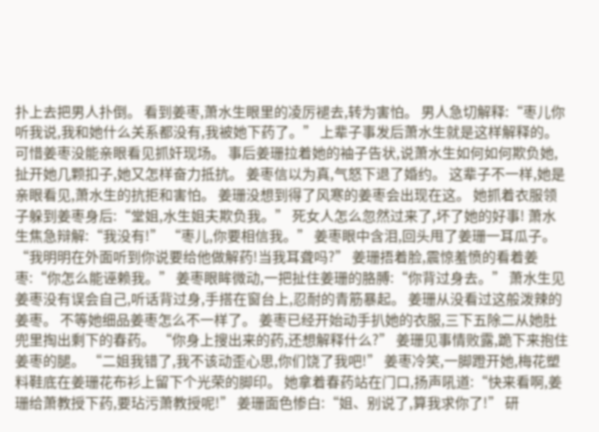扑上去把男人扑倒。 看到姜枣,萧水生眼里的凌厉褪去,转为害怕。 男人急切解释:“枣儿你听我说,我和她什么关系都没有,我被她下药了。” 上辈子事发后萧水生就是这样解释的。 可惜姜枣没能亲眼看见抓奸现场。 事后姜珊拉着她的袖子告状,说萧水生如何如何欺负她,扯开她几颗扣子,她又怎样奋力抵抗。 姜枣信以为真,气怒下退了婚约。 这辈子不一样,她是亲眼看见,萧水生的抗拒和害怕。 姜珊没想到得了风寒的姜枣会出现在这。 她抓着衣服领子躲到姜枣身后:“堂姐,水生姐夫欺负我。” 死女人怎么忽然过来了,坏了她的好事! 萧水生焦急辩解:“我没有!” “枣儿,你要相信我。” 姜枣眼中含泪,回头甩了姜珊一耳瓜子。 “我明明在外面听到你说要给他做解药!当我耳聋吗?” 姜珊捂着脸,震惊羞愤的看着姜枣:“你怎么能诬赖我。” 姜枣眼眸微动,一把扯住姜珊的胳膊:“你背过身去。” 萧水生见姜枣没有误会自己,听话背过身,手搭在窗台上,忍耐的青筋暴起。 姜珊从没看过这般泼辣的姜枣。 不等她细品姜枣怎么不一样了。 姜枣已经开始动手扒她的衣服,三下五除二从她肚兜里掏出剩下的春药。 “你身上搜出来的药,还想解释什么?” 姜珊见事情败露,跪下来抱住姜枣的腿。 “二姐我错了,我不该动歪心思,你们饶了我吧!” 姜枣冷笑,一脚蹬开她,梅花塑料鞋底在姜珊花布衫上留下个光荣的脚印。 她拿着春药站在门口,扬声吼道:“快来看啊,姜珊给萧教授下药,要玷污萧教授呢!” 姜珊面色惨白:“姐、别说了,算我求你了!” 研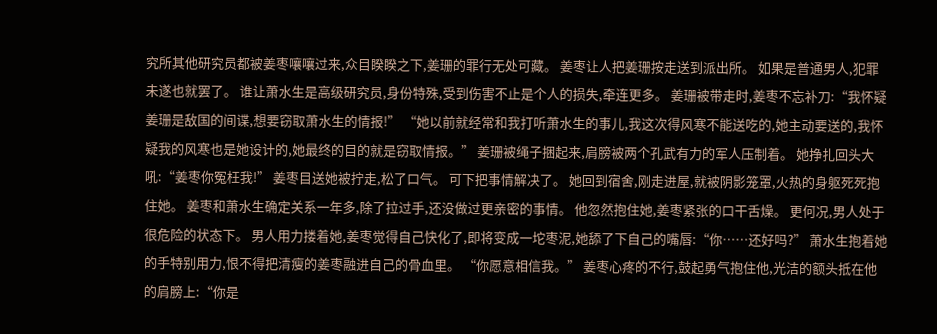究所其他研究员都被姜枣嚷嚷过来,众目睽睽之下,姜珊的罪行无处可藏。 姜枣让人把姜珊按走送到派出所。 如果是普通男人,犯罪未遂也就罢了。 谁让萧水生是高级研究员,身份特殊,受到伤害不止是个人的损失,牵连更多。 姜珊被带走时,姜枣不忘补刀:“我怀疑姜珊是敌国的间谍,想要窃取萧水生的情报!” “她以前就经常和我打听萧水生的事儿,我这次得风寒不能送吃的,她主动要送的,我怀疑我的风寒也是她设计的,她最终的目的就是窃取情报。” 姜珊被绳子捆起来,肩膀被两个孔武有力的军人压制着。 她挣扎回头大吼:“姜枣你冤枉我!” 姜枣目送她被拧走,松了口气。 可下把事情解决了。 她回到宿舍,刚走进屋,就被阴影笼罩,火热的身躯死死抱住她。 姜枣和萧水生确定关系一年多,除了拉过手,还没做过更亲密的事情。 他忽然抱住她,姜枣紧张的口干舌燥。 更何况,男人处于很危险的状态下。 男人用力搂着她,姜枣觉得自己快化了,即将变成一坨枣泥,她舔了下自己的嘴唇:“你……还好吗?” 萧水生抱着她的手特别用力,恨不得把清瘦的姜枣融进自己的骨血里。 “你愿意相信我。” 姜枣心疼的不行,鼓起勇气抱住他,光洁的额头抵在他的肩膀上:“你是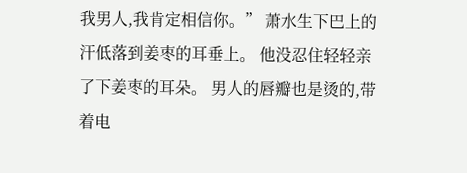我男人,我肯定相信你。” 萧水生下巴上的汗低落到姜枣的耳垂上。 他没忍住轻轻亲了下姜枣的耳朵。 男人的唇瓣也是烫的,带着电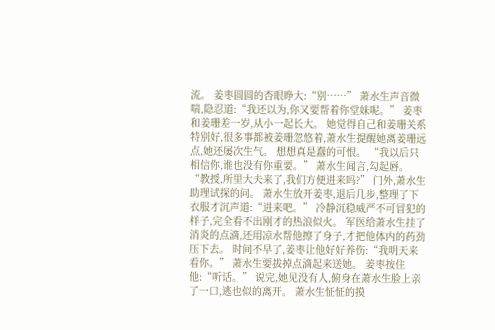流。 姜枣圆圆的杏眼睁大:“别……” 萧水生声音微喘,隐忍道:“我还以为,你又要帮着你堂妹呢。” 姜枣和姜珊差一岁,从小一起长大。 她觉得自己和姜珊关系特别好,很多事都被姜珊忽悠着,萧水生提醒她离姜珊远点,她还屡次生气。 想想真是蠢的可恨。 “我以后只相信你,谁也没有你重要。” 萧水生闻言,勾起唇。 “教授,所里大夫来了,我们方便进来吗?” 门外,萧水生助理试探的问。 萧水生放开姜枣,退后几步,整理了下衣服才沉声道:“进来吧。” 冷静沉稳威严不可冒犯的样子,完全看不出刚才的热浪似火。 军医给萧水生挂了消炎的点滴,还用凉水帮他擦了身子,才把他体内的药劲压下去。 时间不早了,姜枣让他好好养伤:“我明天来看你。” 萧水生要拔掉点滴起来送她。 姜枣按住他:“听话。” 说完,她见没有人,俯身在萧水生脸上亲了一口,逃也似的离开。 萧水生怔怔的摸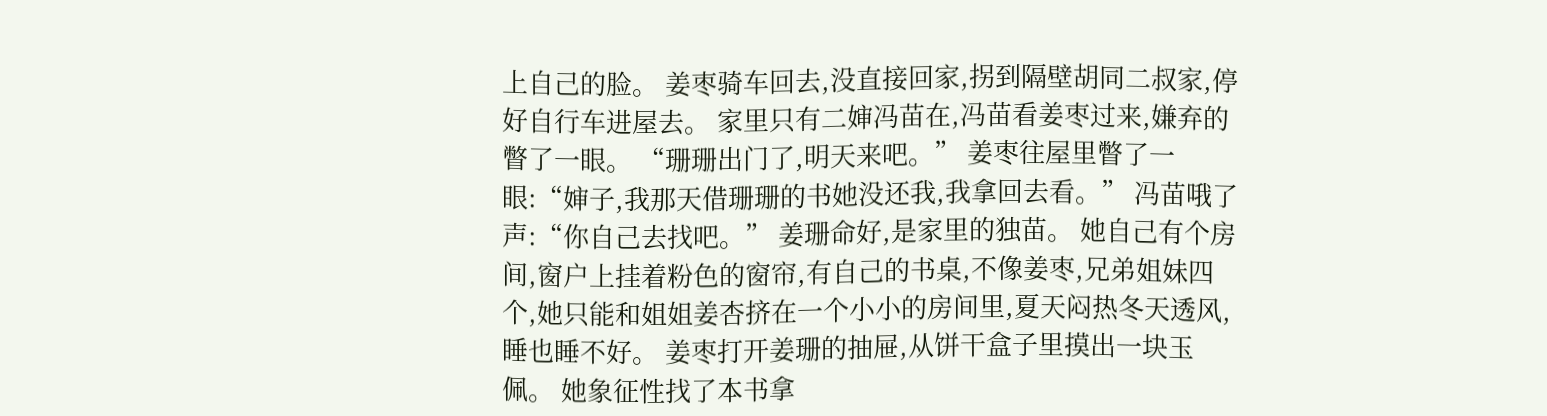上自己的脸。 姜枣骑车回去,没直接回家,拐到隔壁胡同二叔家,停好自行车进屋去。 家里只有二婶冯苗在,冯苗看姜枣过来,嫌弃的瞥了一眼。 “珊珊出门了,明天来吧。” 姜枣往屋里瞥了一眼:“婶子,我那天借珊珊的书她没还我,我拿回去看。” 冯苗哦了声:“你自己去找吧。” 姜珊命好,是家里的独苗。 她自己有个房间,窗户上挂着粉色的窗帘,有自己的书桌,不像姜枣,兄弟姐妹四个,她只能和姐姐姜杏挤在一个小小的房间里,夏天闷热冬天透风,睡也睡不好。 姜枣打开姜珊的抽屉,从饼干盒子里摸出一块玉佩。 她象征性找了本书拿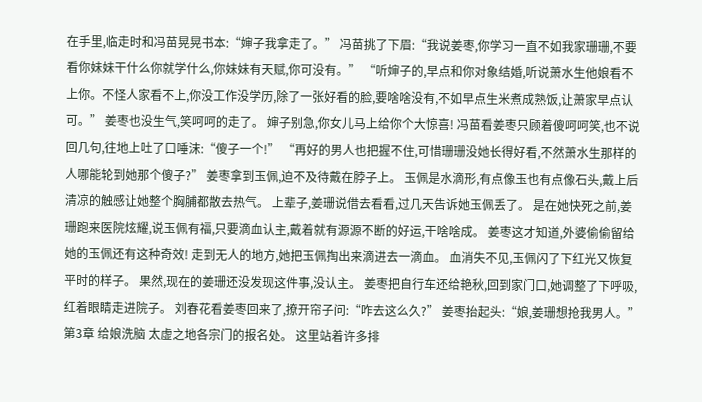在手里,临走时和冯苗晃晃书本:“婶子我拿走了。” 冯苗挑了下眉:“我说姜枣,你学习一直不如我家珊珊,不要看你妹妹干什么你就学什么,你妹妹有天赋,你可没有。” “听婶子的,早点和你对象结婚,听说萧水生他娘看不上你。不怪人家看不上,你没工作没学历,除了一张好看的脸,要啥啥没有,不如早点生米煮成熟饭,让萧家早点认可。” 姜枣也没生气,笑呵呵的走了。 婶子别急,你女儿马上给你个大惊喜! 冯苗看姜枣只顾着傻呵呵笑,也不说回几句,往地上吐了口唾沫:“傻子一个!” “再好的男人也把握不住,可惜珊珊没她长得好看,不然萧水生那样的人哪能轮到她那个傻子?” 姜枣拿到玉佩,迫不及待戴在脖子上。 玉佩是水滴形,有点像玉也有点像石头,戴上后清凉的触感让她整个胸脯都散去热气。 上辈子,姜珊说借去看看,过几天告诉她玉佩丢了。 是在她快死之前,姜珊跑来医院炫耀,说玉佩有福,只要滴血认主,戴着就有源源不断的好运,干啥啥成。 姜枣这才知道,外婆偷偷留给她的玉佩还有这种奇效! 走到无人的地方,她把玉佩掏出来滴进去一滴血。 血消失不见,玉佩闪了下红光又恢复平时的样子。 果然,现在的姜珊还没发现这件事,没认主。 姜枣把自行车还给艳秋,回到家门口,她调整了下呼吸,红着眼睛走进院子。 刘春花看姜枣回来了,撩开帘子问:“咋去这么久?” 姜枣抬起头:“娘,姜珊想抢我男人。” 第3章 给娘洗脑 太虚之地各宗门的报名处。 这里站着许多排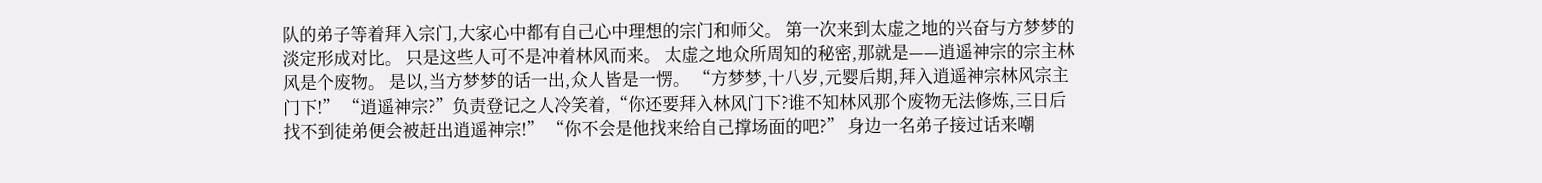队的弟子等着拜入宗门,大家心中都有自己心中理想的宗门和师父。 第一次来到太虚之地的兴奋与方梦梦的淡定形成对比。 只是这些人可不是冲着林风而来。 太虚之地众所周知的秘密,那就是——逍遥神宗的宗主林风是个废物。 是以,当方梦梦的话一出,众人皆是一愣。 “方梦梦,十八岁,元婴后期,拜入逍遥神宗林风宗主门下!” “逍遥神宗?”负责登记之人冷笑着,“你还要拜入林风门下?谁不知林风那个废物无法修炼,三日后找不到徒弟便会被赶出逍遥神宗!” “你不会是他找来给自己撑场面的吧?” 身边一名弟子接过话来嘲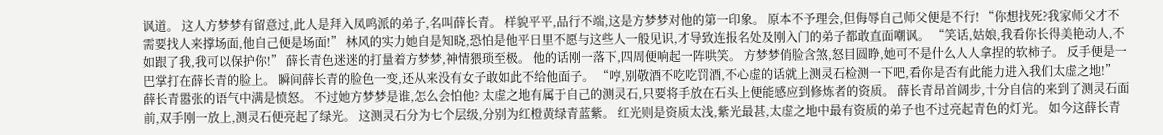讽道。 这人方梦梦有留意过,此人是拜入凤鸣派的弟子,名叫薛长青。 样貌平平,品行不端,这是方梦梦对他的第一印象。 原本不予理会,但侮辱自己师父便是不行! “你想找死?我家师父才不需要找人来撑场面,他自己便是场面!” 林风的实力她自是知晓,恐怕是他平日里不愿与这些人一般见识,才导致连报名处及刚入门的弟子都敢直面嘲讽。 “笑话,姑娘,我看你长得美艳动人,不如跟了我,我可以保护你!” 薛长青色迷迷的打量着方梦梦,神情猥琐至极。 他的话刚一落下,四周便响起一阵哄笑。 方梦梦俏脸含煞,怒目圆睁,她可不是什么人人拿捏的软柿子。 反手便是一巴掌打在薛长青的脸上。 瞬间薛长青的脸色一变,还从来没有女子敢如此不给他面子。 “哼,别敬酒不吃吃罚酒,不心虚的话就上测灵石检测一下吧,看你是否有此能力进入我们太虚之地!” 薛长青嚣张的语气中满是愤怒。 不过她方梦梦是谁,怎么会怕他? 太虚之地有属于自己的测灵石,只要将手放在石头上便能感应到修炼者的资质。 薛长青昂首阔步,十分自信的来到了测灵石面前,双手刚一放上,测灵石便亮起了绿光。 这测灵石分为七个层级,分别为红橙黄绿青蓝紫。 红光则是资质太浅,紫光最甚,太虚之地中最有资质的弟子也不过亮起青色的灯光。 如今这薛长青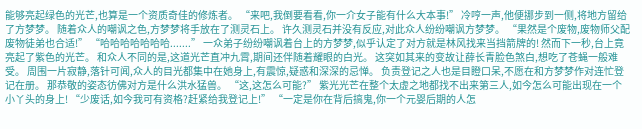能够亮起绿色的光芒,也算是一个资质奇佳的修炼者。 “来吧,我倒要看看,你一介女子能有什么大本事!” 冷哼一声,他便挪步到一侧,将地方留给了方梦梦。 随着众人的嘲讽之色,方梦梦将手放在了测灵石上。 许久测灵石并没有反应,对此众人纷纷嘲讽方梦梦。 “果然是个废物,废物师父配废物徒弟也合适!” “哈哈哈哈哈哈哈.......” 一众弟子纷纷嘲讽着台上的方梦梦,似乎认定了对方就是林风找来当挡箭牌的! 然而下一秒,台上竟亮起了紫色的光芒。 和众人不同的是,这道光芒直冲九霄,期间还伴随着耀眼的白光。 这突如其来的变故让薛长青脸色煞白,想吃了苍蝇一般难受。 周围一片寂静,落针可闻,众人的目光都集中在她身上,有震惊,疑惑和深深的忌惮。 负责登记之人也是目瞪口呆,不愿在和方梦梦作对连忙登记在册。 那恭敬的姿态彷佛对方是什么洪水猛兽。 “这,这怎么可能?” 紫光光芒在整个太虚之地都找不出来第三人,如今怎么可能出现在一个小丫头的身上! “少废话,如今我可有资格?赶紧给我登记上!” “一定是你在背后搞鬼,你一个元婴后期的人怎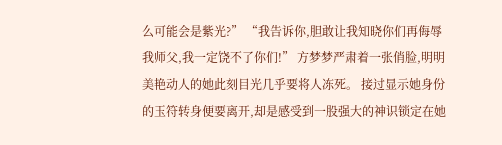么可能会是紫光?” “我告诉你,胆敢让我知晓你们再侮辱我师父,我一定饶不了你们!” 方梦梦严肃着一张俏脸,明明美艳动人的她此刻目光几乎要将人冻死。 接过显示她身份的玉符转身便要离开,却是感受到一股强大的神识锁定在她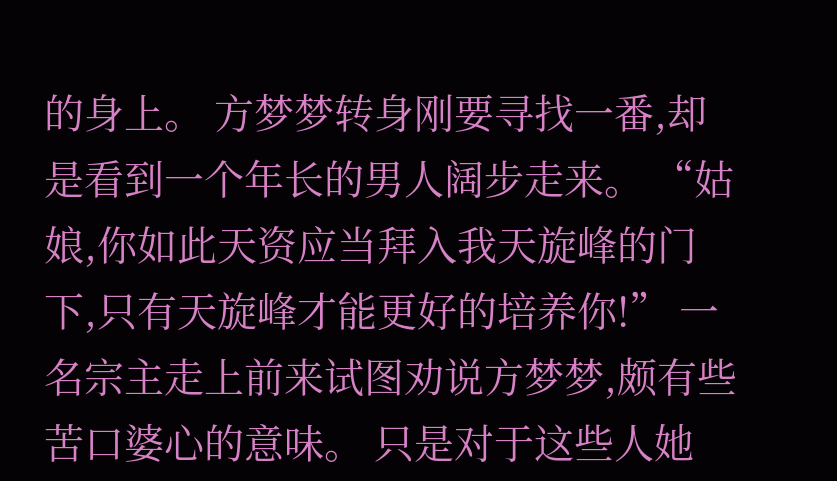的身上。 方梦梦转身刚要寻找一番,却是看到一个年长的男人阔步走来。 “姑娘,你如此天资应当拜入我天旋峰的门下,只有天旋峰才能更好的培养你!” 一名宗主走上前来试图劝说方梦梦,颇有些苦口婆心的意味。 只是对于这些人她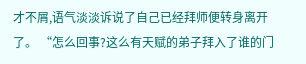才不屑,语气淡淡诉说了自己已经拜师便转身离开了。 “怎么回事?这么有天赋的弟子拜入了谁的门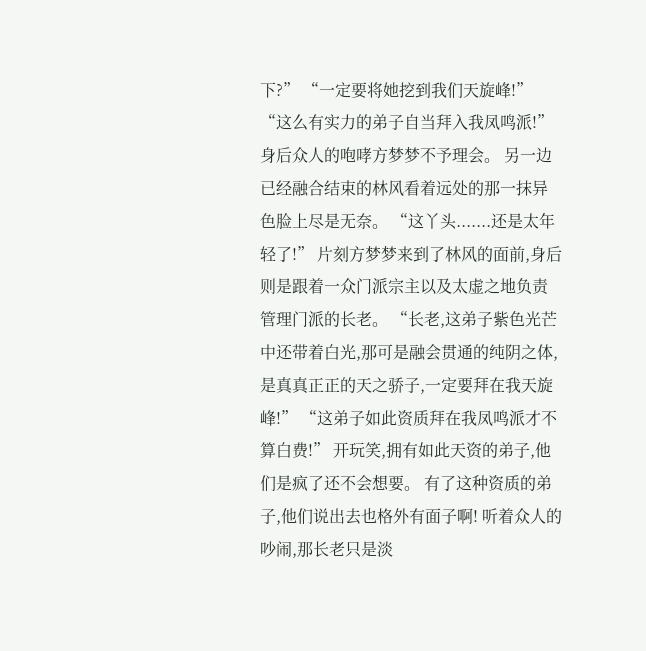下?” “一定要将她挖到我们天旋峰!” “这么有实力的弟子自当拜入我凤鸣派!” 身后众人的咆哮方梦梦不予理会。 另一边已经融合结束的林风看着远处的那一抹异色脸上尽是无奈。 “这丫头.......还是太年轻了!” 片刻方梦梦来到了林风的面前,身后则是跟着一众门派宗主以及太虚之地负责管理门派的长老。 “长老,这弟子紫色光芒中还带着白光,那可是融会贯通的纯阴之体,是真真正正的天之骄子,一定要拜在我天旋峰!” “这弟子如此资质拜在我凤鸣派才不算白费!” 开玩笑,拥有如此天资的弟子,他们是疯了还不会想要。 有了这种资质的弟子,他们说出去也格外有面子啊! 听着众人的吵闹,那长老只是淡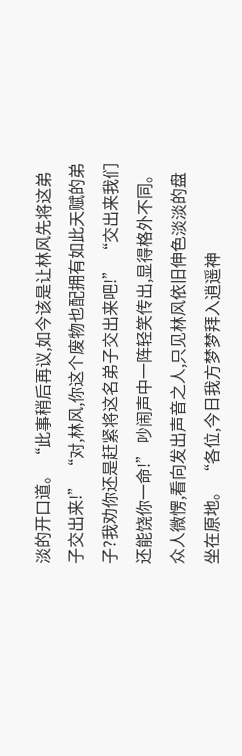淡的开口道。 “此事稍后再议,如今该是让林风先将这弟子交出来!” “对,林风,你这个废物也配拥有如此天赋的弟子?我劝你还是赶紧将这名弟子交出来吧!” “交出来我们还能饶你一命!” 吵闹声中一阵轻笑传出,显得格外不同。 众人微愣,看向发出声音之人,只见林风依旧伸色淡淡的盘坐在原地。 “各位,今日我方梦梦拜入逍遥神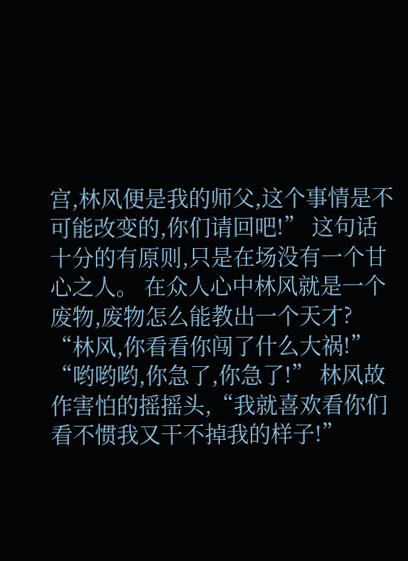宫,林风便是我的师父,这个事情是不可能改变的,你们请回吧!” 这句话十分的有原则,只是在场没有一个甘心之人。 在众人心中林风就是一个废物,废物怎么能教出一个天才? “林风,你看看你闯了什么大祸!” “哟哟哟,你急了,你急了!” 林风故作害怕的摇摇头,“我就喜欢看你们看不惯我又干不掉我的样子!”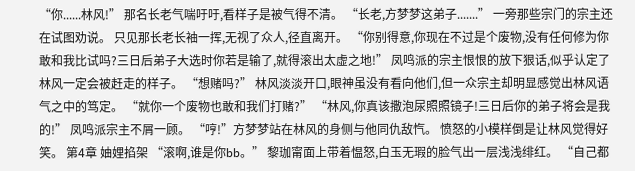“你......林风!” 那名长老气喘吁吁,看样子是被气得不清。 “长老,方梦梦这弟子.......” 一旁那些宗门的宗主还在试图劝说。 只见那长老长袖一挥,无视了众人,径直离开。 “你别得意,你现在不过是个废物,没有任何修为你敢和我比试吗?三日后弟子大选时你若是输了,就得滚出太虚之地!” 凤鸣派的宗主恨恨的放下狠话,似乎认定了林风一定会被赶走的样子。 “想赌吗?” 林风淡淡开口,眼神虽没有看向他们,但一众宗主却明显感觉出林风语气之中的笃定。 “就你一个废物也敢和我们打赌?” “林风,你真该撒泡尿照照镜子!三日后你的弟子将会是我的!” 凤鸣派宗主不屑一顾。 “哼!”方梦梦站在林风的身侧与他同仇敌忾。 愤怒的小模样倒是让林风觉得好笑。 第4章 妯娌掐架 “滚啊,谁是你bb。” 黎珈甯面上带着愠怒,白玉无瑕的脸气出一层浅浅绯红。 “自己都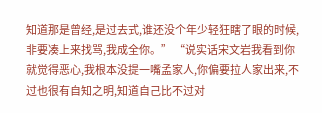知道那是曾经,是过去式,谁还没个年少轻狂瞎了眼的时候,非要凑上来找骂,我成全你。” “说实话宋文岩我看到你就觉得恶心,我根本没提一嘴孟家人,你偏要拉人家出来,不过也很有自知之明,知道自己比不过对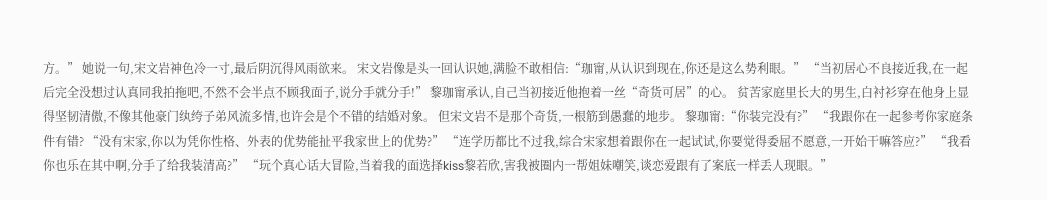方。” 她说一句,宋文岩神色冷一寸,最后阴沉得风雨欲来。 宋文岩像是头一回认识她,满脸不敢相信:“珈甯,从认识到现在,你还是这么势利眼。” “当初居心不良接近我,在一起后完全没想过认真同我拍拖吧,不然不会半点不顾我面子,说分手就分手!” 黎珈甯承认,自己当初接近他抱着一丝“奇货可居”的心。 贫苦家庭里长大的男生,白衬衫穿在他身上显得坚韧清傲,不像其他豪门纨绔子弟风流多情,也许会是个不错的结婚对象。 但宋文岩不是那个奇货,一根筋到愚蠢的地步。 黎珈甯:“你装完没有?” “我跟你在一起参考你家庭条件有错? “没有宋家,你以为凭你性格、外表的优势能扯平我家世上的优势?” “连学历都比不过我,综合宋家想着跟你在一起试试,你要觉得委屈不愿意,一开始干嘛答应?” “我看你也乐在其中啊,分手了给我装清高?” “玩个真心话大冒险,当着我的面选择kiss黎若欣,害我被圈内一帮姐妹嘲笑,谈恋爱跟有了案底一样丢人现眼。”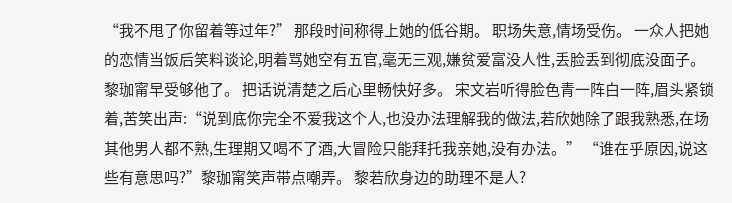“我不甩了你留着等过年?” 那段时间称得上她的低谷期。 职场失意,情场受伤。 一众人把她的恋情当饭后笑料谈论,明着骂她空有五官,毫无三观,嫌贫爱富没人性,丢脸丢到彻底没面子。 黎珈甯早受够他了。 把话说清楚之后心里畅快好多。 宋文岩听得脸色青一阵白一阵,眉头紧锁着,苦笑出声:“说到底你完全不爱我这个人,也没办法理解我的做法,若欣她除了跟我熟悉,在场其他男人都不熟,生理期又喝不了酒,大冒险只能拜托我亲她,没有办法。” “谁在乎原因,说这些有意思吗?”黎珈甯笑声带点嘲弄。 黎若欣身边的助理不是人?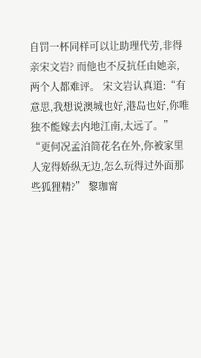自罚一杯同样可以让助理代劳,非得亲宋文岩? 而他也不反抗任由她亲,两个人都难评。 宋文岩认真道:“有意思,我想说澳城也好,港岛也好,你唯独不能嫁去内地江南,太远了。” “更何况孟泊简花名在外,你被家里人宠得娇纵无边,怎么玩得过外面那些狐狸精?” 黎珈甯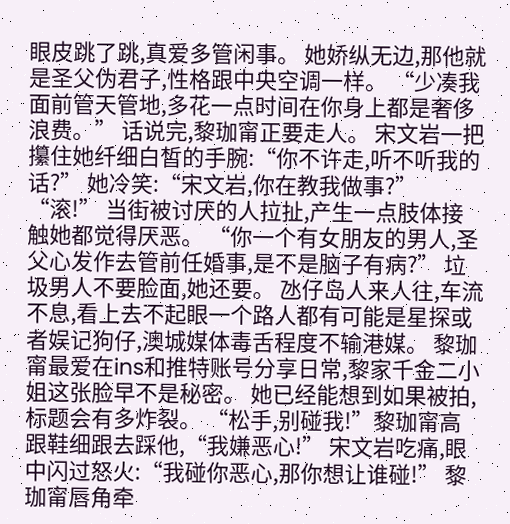眼皮跳了跳,真爱多管闲事。 她娇纵无边,那他就是圣父伪君子,性格跟中央空调一样。 “少凑我面前管天管地,多花一点时间在你身上都是奢侈浪费。” 话说完,黎珈甯正要走人。 宋文岩一把攥住她纤细白皙的手腕:“你不许走,听不听我的话?” 她冷笑:“宋文岩,你在教我做事?” “滚!” 当街被讨厌的人拉扯,产生一点肢体接触她都觉得厌恶。 “你一个有女朋友的男人,圣父心发作去管前任婚事,是不是脑子有病?” 垃圾男人不要脸面,她还要。 氹仔岛人来人往,车流不息,看上去不起眼一个路人都有可能是星探或者娱记狗仔,澳城媒体毒舌程度不输港媒。 黎珈甯最爱在ins和推特账号分享日常,黎家千金二小姐这张脸早不是秘密。 她已经能想到如果被拍,标题会有多炸裂。 “松手,别碰我!”黎珈甯高跟鞋细跟去踩他,“我嫌恶心!” 宋文岩吃痛,眼中闪过怒火:“我碰你恶心,那你想让谁碰!” 黎珈甯唇角牵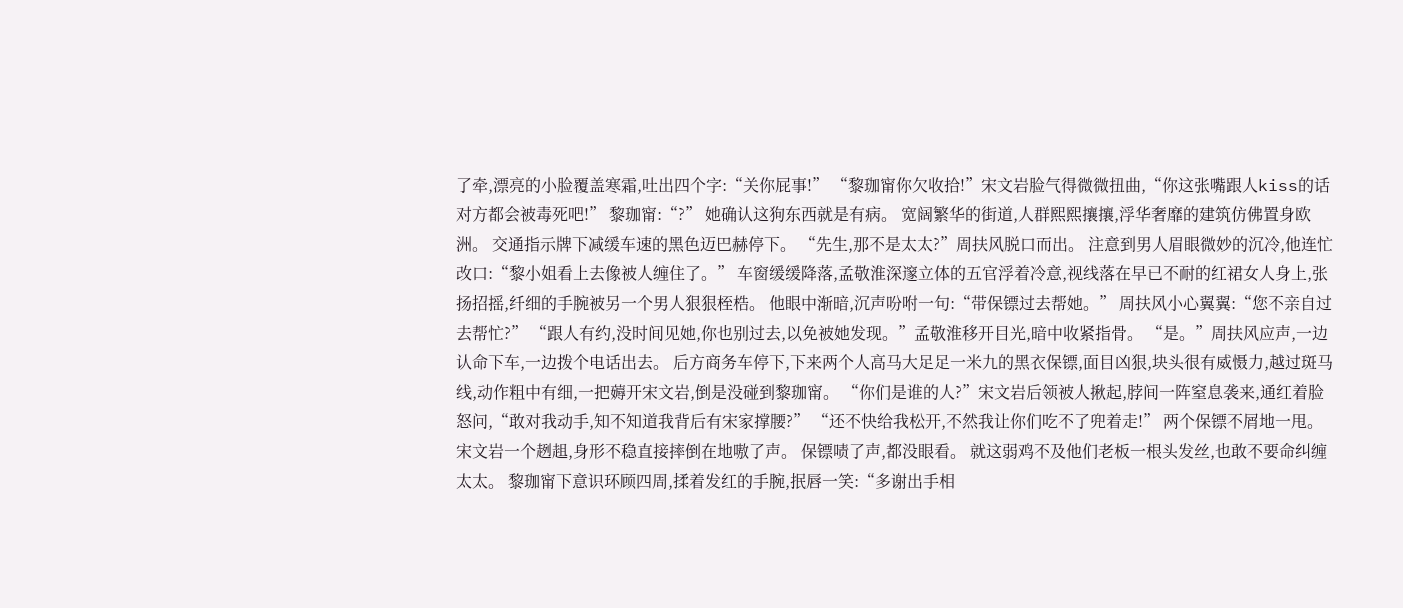了牵,漂亮的小脸覆盖寒霜,吐出四个字:“关你屁事!” “黎珈甯你欠收拾!”宋文岩脸气得微微扭曲,“你这张嘴跟人kiss的话对方都会被毒死吧!” 黎珈甯:“?” 她确认这狗东西就是有病。 宽阔繁华的街道,人群熙熙攘攘,浮华奢靡的建筑仿佛置身欧洲。 交通指示牌下减缓车速的黑色迈巴赫停下。 “先生,那不是太太?”周扶风脱口而出。 注意到男人眉眼微妙的沉冷,他连忙改口:“黎小姐看上去像被人缠住了。” 车窗缓缓降落,孟敬淮深邃立体的五官浮着冷意,视线落在早已不耐的红裙女人身上,张扬招摇,纤细的手腕被另一个男人狠狠桎梏。 他眼中渐暗,沉声吩咐一句:“带保镖过去帮她。” 周扶风小心翼翼:“您不亲自过去帮忙?” “跟人有约,没时间见她,你也别过去,以免被她发现。”孟敬淮移开目光,暗中收紧指骨。 “是。”周扶风应声,一边认命下车,一边拨个电话出去。 后方商务车停下,下来两个人高马大足足一米九的黑衣保镖,面目凶狠,块头很有威慑力,越过斑马线,动作粗中有细,一把薅开宋文岩,倒是没碰到黎珈甯。 “你们是谁的人?”宋文岩后领被人揪起,脖间一阵窒息袭来,通红着脸怒问,“敢对我动手,知不知道我背后有宋家撑腰?” “还不快给我松开,不然我让你们吃不了兜着走!” 两个保镖不屑地一甩。 宋文岩一个趔趄,身形不稳直接摔倒在地嗷了声。 保镖啧了声,都没眼看。 就这弱鸡不及他们老板一根头发丝,也敢不要命纠缠太太。 黎珈甯下意识环顾四周,揉着发红的手腕,抿唇一笑:“多谢出手相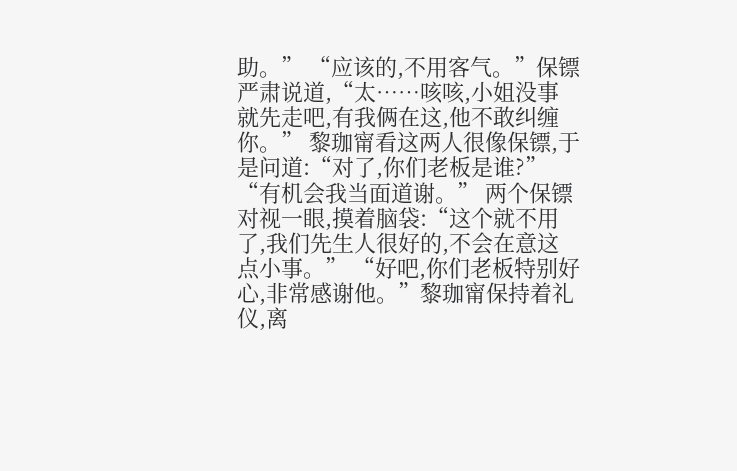助。” “应该的,不用客气。”保镖严肃说道,“太……咳咳,小姐没事就先走吧,有我俩在这,他不敢纠缠你。” 黎珈甯看这两人很像保镖,于是问道:“对了,你们老板是谁?” “有机会我当面道谢。” 两个保镖对视一眼,摸着脑袋:“这个就不用了,我们先生人很好的,不会在意这点小事。” “好吧,你们老板特别好心,非常感谢他。”黎珈甯保持着礼仪,离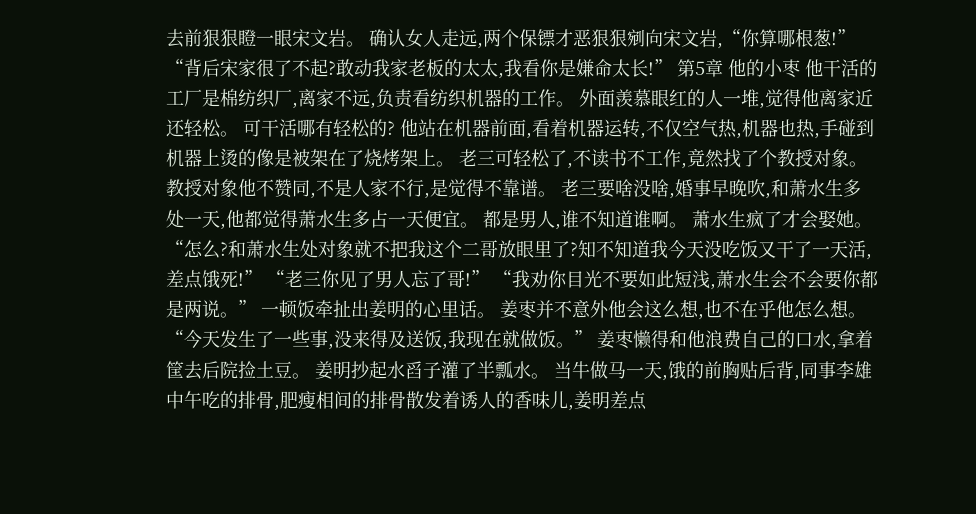去前狠狠瞪一眼宋文岩。 确认女人走远,两个保镖才恶狠狠剜向宋文岩,“你算哪根葱!” “背后宋家很了不起?敢动我家老板的太太,我看你是嫌命太长!” 第5章 他的小枣 他干活的工厂是棉纺织厂,离家不远,负责看纺织机器的工作。 外面羡慕眼红的人一堆,觉得他离家近还轻松。 可干活哪有轻松的? 他站在机器前面,看着机器运转,不仅空气热,机器也热,手碰到机器上烫的像是被架在了烧烤架上。 老三可轻松了,不读书不工作,竟然找了个教授对象。 教授对象他不赞同,不是人家不行,是觉得不靠谱。 老三要啥没啥,婚事早晚吹,和萧水生多处一天,他都觉得萧水生多占一天便宜。 都是男人,谁不知道谁啊。 萧水生疯了才会娶她。 “怎么?和萧水生处对象就不把我这个二哥放眼里了?知不知道我今天没吃饭又干了一天活,差点饿死!” “老三你见了男人忘了哥!” “我劝你目光不要如此短浅,萧水生会不会要你都是两说。” 一顿饭牵扯出姜明的心里话。 姜枣并不意外他会这么想,也不在乎他怎么想。 “今天发生了一些事,没来得及送饭,我现在就做饭。” 姜枣懒得和他浪费自己的口水,拿着筐去后院捡土豆。 姜明抄起水舀子灌了半瓢水。 当牛做马一天,饿的前胸贴后背,同事李雄中午吃的排骨,肥瘦相间的排骨散发着诱人的香味儿,姜明差点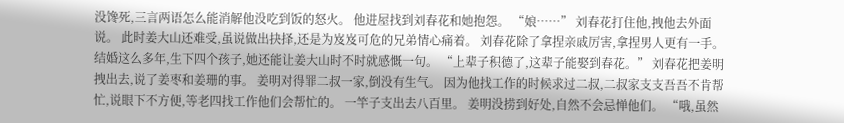没馋死,三言两语怎么能消解他没吃到饭的怒火。 他进屋找到刘春花和她抱怨。 “娘……” 刘春花打住他,拽他去外面说。 此时姜大山还难受,虽说做出抉择,还是为岌岌可危的兄弟情心痛着。 刘春花除了拿捏亲戚厉害,拿捏男人更有一手。 结婚这么多年,生下四个孩子,她还能让姜大山时不时就感慨一句。 “上辈子积德了,这辈子能娶到春花。” 刘春花把姜明拽出去,说了姜枣和姜珊的事。 姜明对得罪二叔一家,倒没有生气。 因为他找工作的时候求过二叔,二叔家支支吾吾不肯帮忙,说眼下不方便,等老四找工作他们会帮忙的。 一竿子支出去八百里。 姜明没捞到好处,自然不会忌惮他们。 “哦,虽然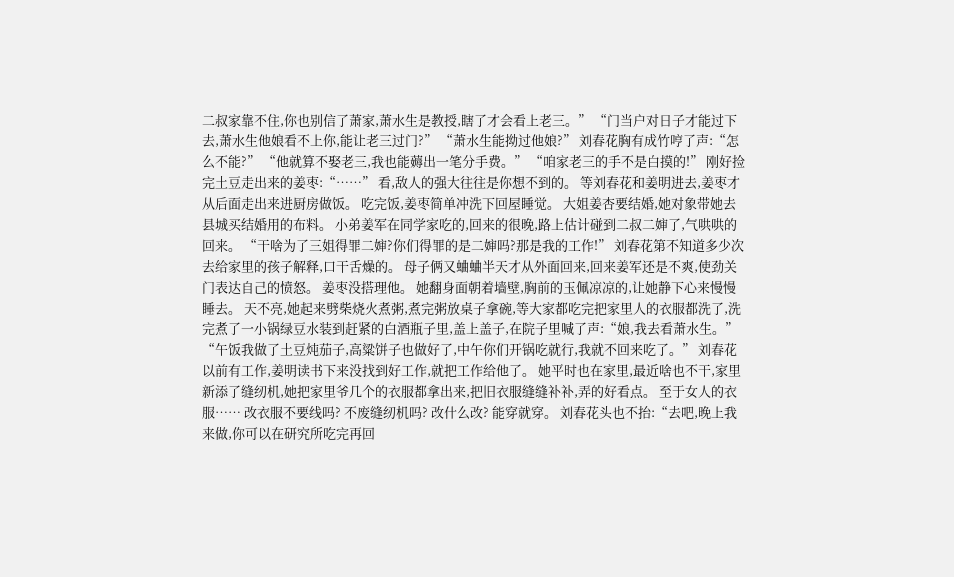二叔家靠不住,你也别信了萧家,萧水生是教授,瞎了才会看上老三。” “门当户对日子才能过下去,萧水生他娘看不上你,能让老三过门?” “萧水生能拗过他娘?” 刘春花胸有成竹哼了声:“怎么不能?” “他就算不娶老三,我也能薅出一笔分手费。” “咱家老三的手不是白摸的!” 刚好捡完土豆走出来的姜枣:“……” 看,敌人的强大往往是你想不到的。 等刘春花和姜明进去,姜枣才从后面走出来进厨房做饭。 吃完饭,姜枣简单冲洗下回屋睡觉。 大姐姜杏要结婚,她对象带她去县城买结婚用的布料。 小弟姜军在同学家吃的,回来的很晚,路上估计碰到二叔二婶了,气哄哄的回来。 “干啥为了三姐得罪二婶?你们得罪的是二婶吗?那是我的工作!” 刘春花第不知道多少次去给家里的孩子解释,口干舌燥的。 母子俩又蛐蛐半天才从外面回来,回来姜军还是不爽,使劲关门表达自己的愤怒。 姜枣没搭理他。 她翻身面朝着墙壁,胸前的玉佩凉凉的,让她静下心来慢慢睡去。 天不亮,她起来劈柴烧火煮粥,煮完粥放桌子拿碗,等大家都吃完把家里人的衣服都洗了,洗完煮了一小锅绿豆水装到赶紧的白酒瓶子里,盖上盖子,在院子里喊了声:“娘,我去看萧水生。” “午饭我做了土豆炖茄子,高粱饼子也做好了,中午你们开锅吃就行,我就不回来吃了。” 刘春花以前有工作,姜明读书下来没找到好工作,就把工作给他了。 她平时也在家里,最近啥也不干,家里新添了缝纫机,她把家里爷几个的衣服都拿出来,把旧衣服缝缝补补,弄的好看点。 至于女人的衣服…… 改衣服不要线吗? 不废缝纫机吗? 改什么改? 能穿就穿。 刘春花头也不抬:“去吧,晚上我来做,你可以在研究所吃完再回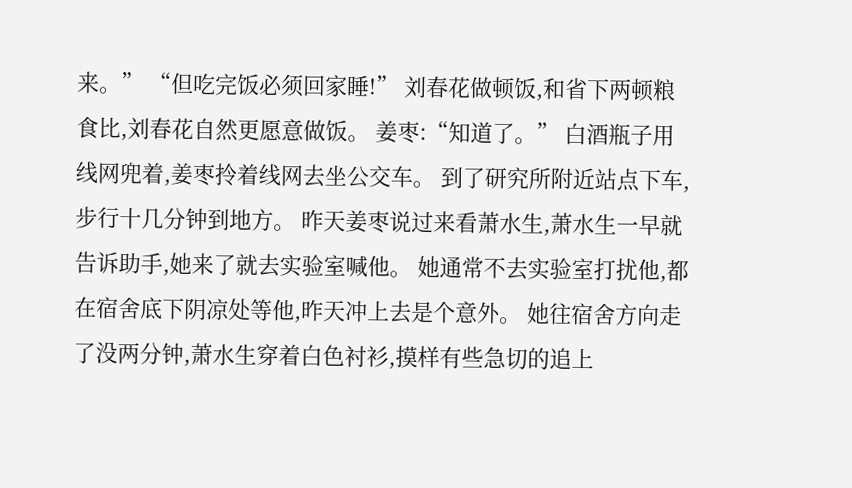来。” “但吃完饭必须回家睡!” 刘春花做顿饭,和省下两顿粮食比,刘春花自然更愿意做饭。 姜枣:“知道了。” 白酒瓶子用线网兜着,姜枣拎着线网去坐公交车。 到了研究所附近站点下车,步行十几分钟到地方。 昨天姜枣说过来看萧水生,萧水生一早就告诉助手,她来了就去实验室喊他。 她通常不去实验室打扰他,都在宿舍底下阴凉处等他,昨天冲上去是个意外。 她往宿舍方向走了没两分钟,萧水生穿着白色衬衫,摸样有些急切的追上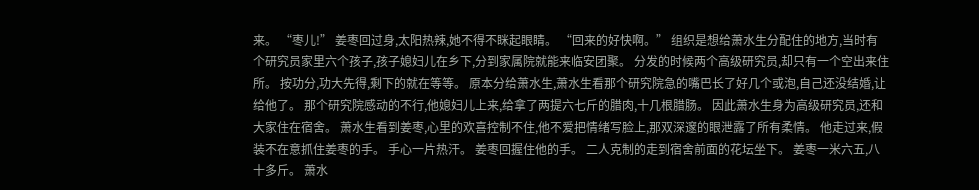来。 “枣儿!” 姜枣回过身,太阳热辣,她不得不眯起眼睛。 “回来的好快啊。” 组织是想给萧水生分配住的地方,当时有个研究员家里六个孩子,孩子媳妇儿在乡下,分到家属院就能来临安团聚。 分发的时候两个高级研究员,却只有一个空出来住所。 按功分,功大先得,剩下的就在等等。 原本分给萧水生,萧水生看那个研究院急的嘴巴长了好几个或泡,自己还没结婚,让给他了。 那个研究院感动的不行,他媳妇儿上来,给拿了两提六七斤的腊肉,十几根腊肠。 因此萧水生身为高级研究员,还和大家住在宿舍。 萧水生看到姜枣,心里的欢喜控制不住,他不爱把情绪写脸上,那双深邃的眼泄露了所有柔情。 他走过来,假装不在意抓住姜枣的手。 手心一片热汗。 姜枣回握住他的手。 二人克制的走到宿舍前面的花坛坐下。 姜枣一米六五,八十多斤。 萧水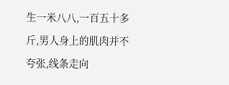生一米八八,一百五十多斤,男人身上的肌肉并不夸张,线条走向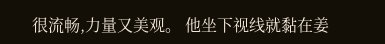很流畅,力量又美观。 他坐下视线就黏在姜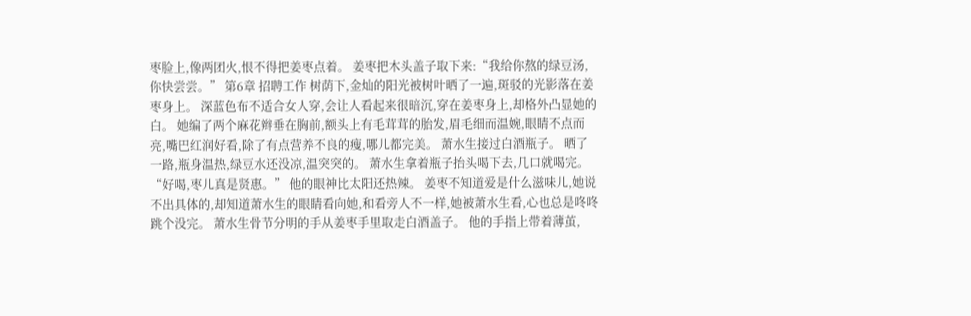枣脸上,像两团火,恨不得把姜枣点着。 姜枣把木头盖子取下来:“我给你熬的绿豆汤,你快尝尝。” 第6章 招聘工作 树荫下,金灿的阳光被树叶晒了一遍,斑驳的光影落在姜枣身上。 深蓝色布不适合女人穿,会让人看起来很暗沉,穿在姜枣身上,却格外凸显她的白。 她编了两个麻花辫垂在胸前,额头上有毛茸茸的胎发,眉毛细而温婉,眼睛不点而亮,嘴巴红润好看,除了有点营养不良的瘦,哪儿都完美。 萧水生接过白酒瓶子。 晒了一路,瓶身温热,绿豆水还没凉,温突突的。 萧水生拿着瓶子抬头喝下去,几口就喝完。 “好喝,枣儿真是贤惠。” 他的眼神比太阳还热辣。 姜枣不知道爱是什么滋味儿,她说不出具体的,却知道萧水生的眼睛看向她,和看旁人不一样,她被萧水生看,心也总是咚咚跳个没完。 萧水生骨节分明的手从姜枣手里取走白酒盖子。 他的手指上带着薄茧,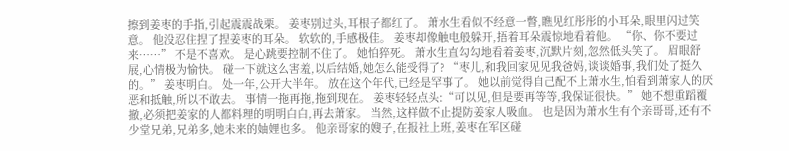擦到姜枣的手指,引起震震战栗。 姜枣别过头,耳根子都红了。 萧水生看似不经意一瞥,瞧见红彤彤的小耳朵,眼里闪过笑意。 他没忍住捏了捏姜枣的耳朵。 软软的,手感极佳。 姜枣却像触电般躲开,捂着耳朵震惊地看着他。 “你、你不要过来……” 不是不喜欢。 是心跳要控制不住了。 她怕猝死。 萧水生直勾勾地看着姜枣,沉默片刻,忽然低头笑了。 眉眼舒展,心情极为愉快。 碰一下就这么害羞,以后结婚,她怎么能受得了? “枣儿,和我回家见见我爸妈,谈谈婚事,我们处了挺久的。” 姜枣明白。 处一年,公开大半年。 放在这个年代,已经是罕事了。 她以前觉得自己配不上萧水生,怕看到萧家人的厌恶和抵触,所以不敢去。 事情一拖再拖,拖到现在。 姜枣轻轻点头:“可以见,但是要再等等,我保证很快。” 她不想重蹈覆撤,必须把姜家的人都料理的明明白白,再去萧家。 当然,这样做不止提防姜家人吸血。 也是因为萧水生有个亲哥哥,还有不少堂兄弟,兄弟多,她未来的妯娌也多。 他亲哥家的嫂子,在报社上班,姜枣在军区碰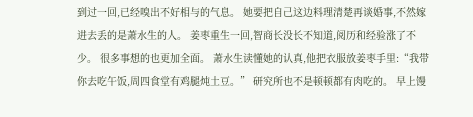到过一回,已经嗅出不好相与的气息。 她要把自己这边料理清楚再谈婚事,不然嫁进去丢的是萧水生的人。 姜枣重生一回,智商长没长不知道,阅历和经验涨了不少。 很多事想的也更加全面。 萧水生读懂她的认真,他把衣服放姜枣手里:“我带你去吃午饭,周四食堂有鸡腿炖土豆。” 研究所也不是顿顿都有肉吃的。 早上馒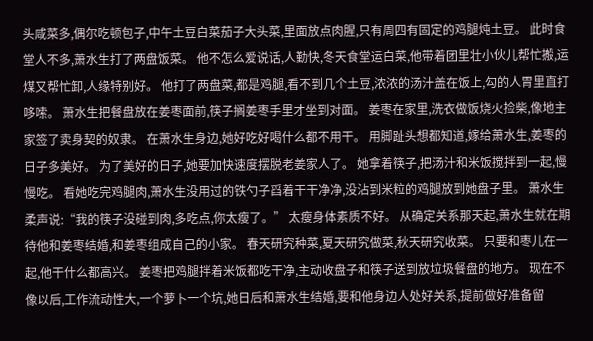头咸菜多,偶尔吃顿包子,中午土豆白菜茄子大头菜,里面放点肉腥,只有周四有固定的鸡腿炖土豆。 此时食堂人不多,萧水生打了两盘饭菜。 他不怎么爱说话,人勤快,冬天食堂运白菜,他带着团里壮小伙儿帮忙搬,运煤又帮忙卸,人缘特别好。 他打了两盘菜,都是鸡腿,看不到几个土豆,浓浓的汤汁盖在饭上,勾的人胃里直打哆嗦。 萧水生把餐盘放在姜枣面前,筷子搁姜枣手里才坐到对面。 姜枣在家里,洗衣做饭烧火捡柴,像地主家签了卖身契的奴隶。 在萧水生身边,她好吃好喝什么都不用干。 用脚趾头想都知道,嫁给萧水生,姜枣的日子多美好。 为了美好的日子,她要加快速度摆脱老姜家人了。 她拿着筷子,把汤汁和米饭搅拌到一起,慢慢吃。 看她吃完鸡腿肉,萧水生没用过的铁勺子舀着干干净净,没沾到米粒的鸡腿放到她盘子里。 萧水生柔声说:“我的筷子没碰到肉,多吃点,你太瘦了。” 太瘦身体素质不好。 从确定关系那天起,萧水生就在期待他和姜枣结婚,和姜枣组成自己的小家。 春天研究种菜,夏天研究做菜,秋天研究收菜。 只要和枣儿在一起,他干什么都高兴。 姜枣把鸡腿拌着米饭都吃干净,主动收盘子和筷子送到放垃圾餐盘的地方。 现在不像以后,工作流动性大,一个萝卜一个坑,她日后和萧水生结婚,要和他身边人处好关系,提前做好准备留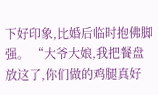下好印象,比婚后临时抱佛脚强。 “大爷大娘,我把餐盘放这了,你们做的鸡腿真好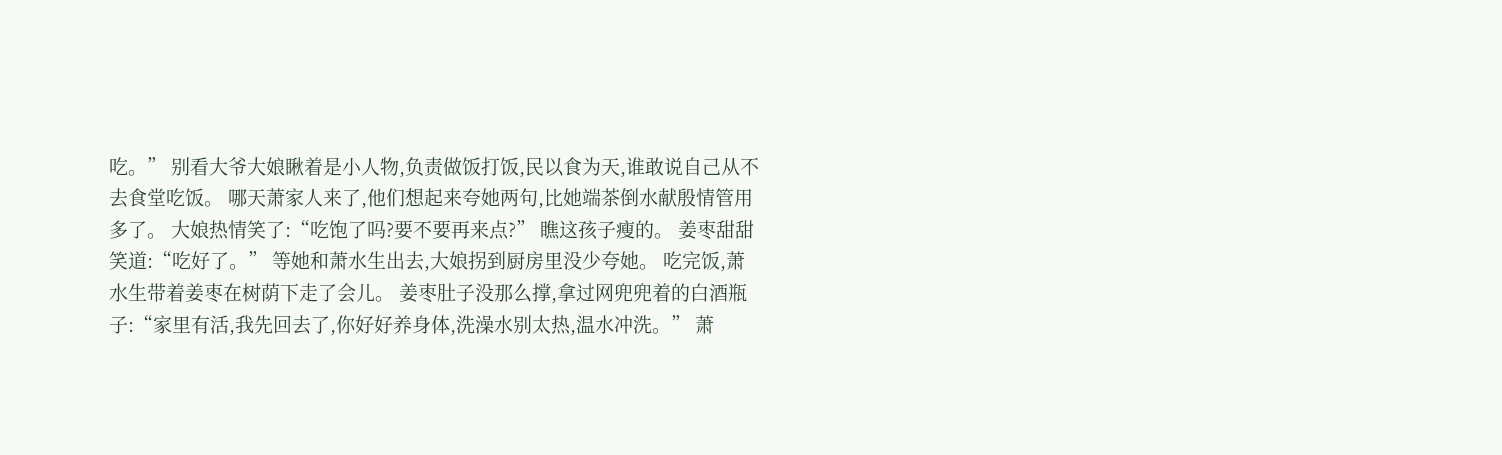吃。” 别看大爷大娘瞅着是小人物,负责做饭打饭,民以食为天,谁敢说自己从不去食堂吃饭。 哪天萧家人来了,他们想起来夸她两句,比她端茶倒水献殷情管用多了。 大娘热情笑了:“吃饱了吗?要不要再来点?” 瞧这孩子瘦的。 姜枣甜甜笑道:“吃好了。” 等她和萧水生出去,大娘拐到厨房里没少夸她。 吃完饭,萧水生带着姜枣在树荫下走了会儿。 姜枣肚子没那么撑,拿过网兜兜着的白酒瓶子:“家里有活,我先回去了,你好好养身体,洗澡水别太热,温水冲洗。” 萧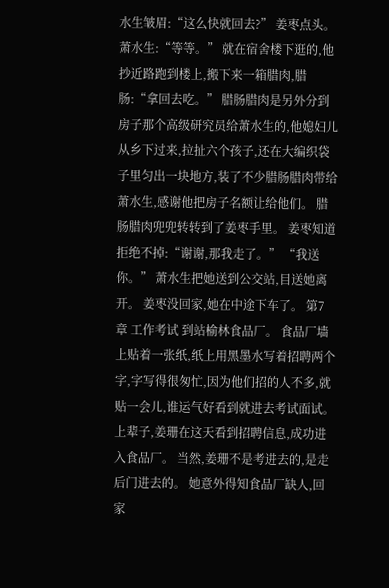水生皱眉:“这么快就回去?” 姜枣点头。 萧水生:“等等。” 就在宿舍楼下逛的,他抄近路跑到楼上,搬下来一箱腊肉,腊肠:“拿回去吃。” 腊肠腊肉是另外分到房子那个高级研究员给萧水生的,他媳妇儿从乡下过来,拉扯六个孩子,还在大编织袋子里匀出一块地方,装了不少腊肠腊肉带给萧水生,感谢他把房子名额让给他们。 腊肠腊肉兜兜转转到了姜枣手里。 姜枣知道拒绝不掉:“谢谢,那我走了。” “我送你。” 萧水生把她送到公交站,目送她离开。 姜枣没回家,她在中途下车了。 第7章 工作考试 到站榆林食品厂。 食品厂墙上贴着一张纸,纸上用黑墨水写着招聘两个字,字写得很匆忙,因为他们招的人不多,就贴一会儿,谁运气好看到就进去考试面试。 上辈子,姜珊在这天看到招聘信息,成功进入食品厂。 当然,姜珊不是考进去的,是走后门进去的。 她意外得知食品厂缺人,回家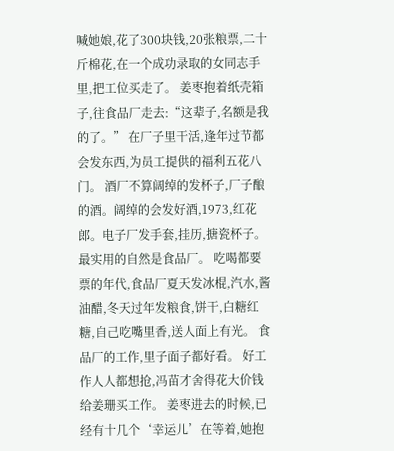喊她娘,花了300块钱,20张粮票,二十斤棉花,在一个成功录取的女同志手里,把工位买走了。 姜枣抱着纸壳箱子,往食品厂走去:“这辈子,名额是我的了。” 在厂子里干活,逢年过节都会发东西,为员工提供的福利五花八门。 酒厂不算阔绰的发杯子,厂子酿的酒。阔绰的会发好酒,1973,红花郎。电子厂发手套,挂历,搪瓷杯子。 最实用的自然是食品厂。 吃喝都要票的年代,食品厂夏天发冰棍,汽水,酱油醋,冬天过年发粮食,饼干,白糖红糖,自己吃嘴里香,送人面上有光。 食品厂的工作,里子面子都好看。 好工作人人都想抢,冯苗才舍得花大价钱给姜珊买工作。 姜枣进去的时候,已经有十几个‘幸运儿’在等着,她抱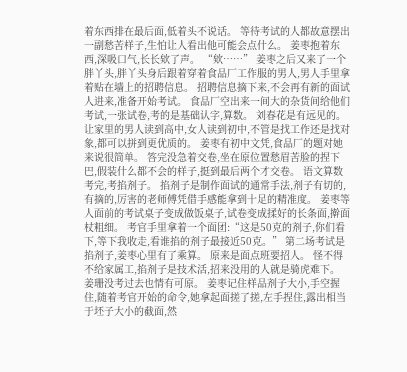着东西排在最后面,低着头不说话。 等待考试的人都故意摆出一副愁苦样子,生怕让人看出他可能会点什么。 姜枣抱着东西,深吸口气,长长欸了声。 “欸……” 姜枣之后又来了一个胖丫头,胖丫头身后跟着穿着食品厂工作服的男人,男人手里拿着贴在墙上的招聘信息。 招聘信息摘下来,不会再有新的面试人进来,准备开始考试。 食品厂空出来一间大的杂货间给他们考试,一张试卷,考的是基础认字,算数。 刘春花是有远见的。 让家里的男人读到高中,女人读到初中,不管是找工作还是找对象,都可以拼到更优质的。 姜枣有初中文凭,食品厂的题对她来说很简单。 答完没急着交卷,坐在原位置愁眉苦脸的捏下巴,假装什么都不会的样子,挺到最后两个才交卷。 语文算数考完,考掐剂子。 掐剂子是制作面试的通常手法,剂子有切的,有摘的,厉害的老师傅凭借手感能拿到十足的精准度。 姜枣等人面前的考试桌子变成做饭桌子,试卷变成揉好的长条面,擀面杖粗细。 考官手里拿着一个面团:“这是50克的剂子,你们看下,等下我收走,看谁掐的剂子最接近50克。” 第二场考试是掐剂子,姜枣心里有了乘算。 原来是面点班要招人。 怪不得不给家属工,掐剂子是技术活,招来没用的人就是骑虎难下。 姜珊没考过去也情有可原。 姜枣记住样品剂子大小,手空握住,随着考官开始的命令,她拿起面搓了搓,左手捏住,露出相当于坯子大小的截面,然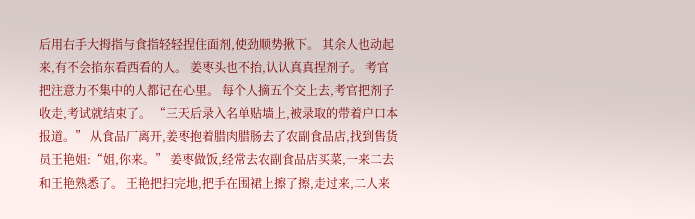后用右手大拇指与食指轻轻捏住面剂,使劲顺势揪下。 其余人也动起来,有不会掐东看西看的人。 姜枣头也不抬,认认真真捏剂子。 考官把注意力不集中的人都记在心里。 每个人摘五个交上去,考官把剂子收走,考试就结束了。 “三天后录入名单贴墙上,被录取的带着户口本报道。” 从食品厂离开,姜枣抱着腊肉腊肠去了农副食品店,找到售货员王艳姐:“姐,你来。” 姜枣做饭,经常去农副食品店买菜,一来二去和王艳熟悉了。 王艳把扫完地,把手在围裙上擦了擦,走过来,二人来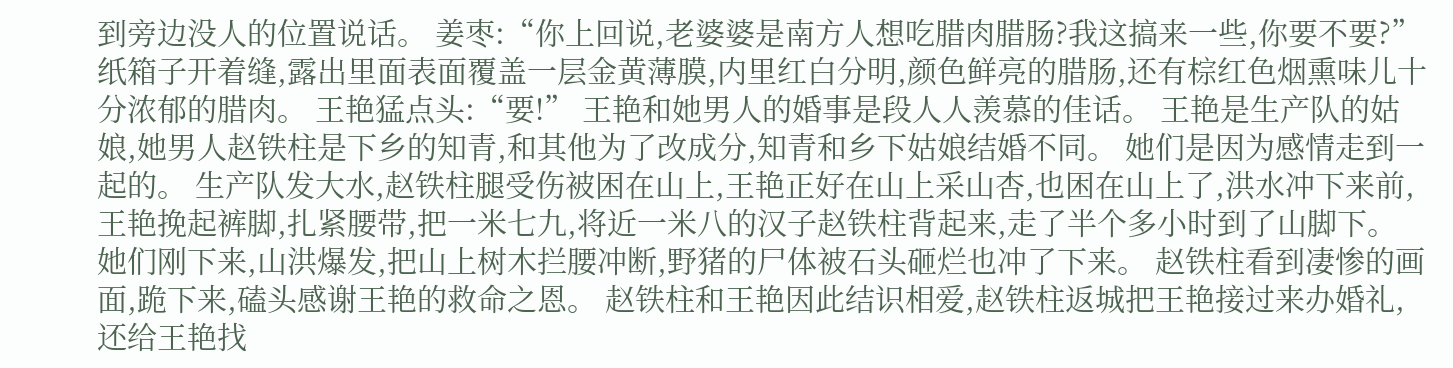到旁边没人的位置说话。 姜枣:“你上回说,老婆婆是南方人想吃腊肉腊肠?我这搞来一些,你要不要?” 纸箱子开着缝,露出里面表面覆盖一层金黄薄膜,内里红白分明,颜色鲜亮的腊肠,还有棕红色烟熏味儿十分浓郁的腊肉。 王艳猛点头:“要!” 王艳和她男人的婚事是段人人羡慕的佳话。 王艳是生产队的姑娘,她男人赵铁柱是下乡的知青,和其他为了改成分,知青和乡下姑娘结婚不同。 她们是因为感情走到一起的。 生产队发大水,赵铁柱腿受伤被困在山上,王艳正好在山上采山杏,也困在山上了,洪水冲下来前,王艳挽起裤脚,扎紧腰带,把一米七九,将近一米八的汉子赵铁柱背起来,走了半个多小时到了山脚下。 她们刚下来,山洪爆发,把山上树木拦腰冲断,野猪的尸体被石头砸烂也冲了下来。 赵铁柱看到凄惨的画面,跪下来,磕头感谢王艳的救命之恩。 赵铁柱和王艳因此结识相爱,赵铁柱返城把王艳接过来办婚礼,还给王艳找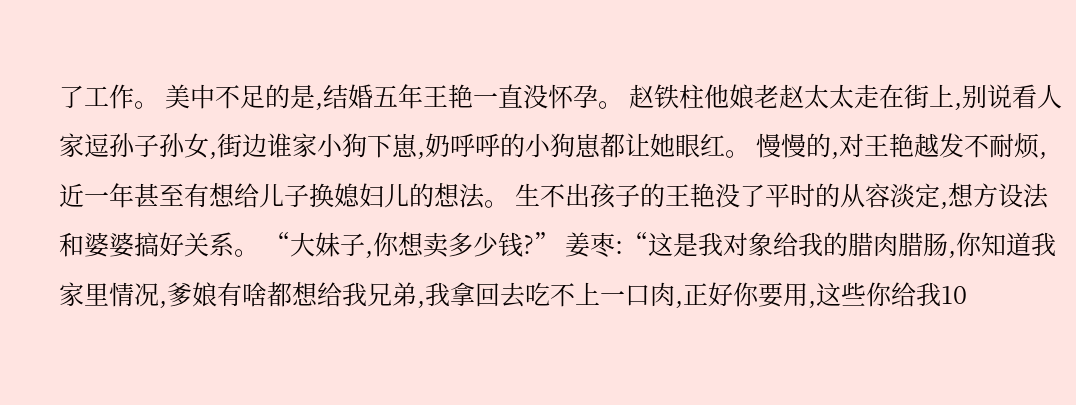了工作。 美中不足的是,结婚五年王艳一直没怀孕。 赵铁柱他娘老赵太太走在街上,别说看人家逗孙子孙女,街边谁家小狗下崽,奶呼呼的小狗崽都让她眼红。 慢慢的,对王艳越发不耐烦,近一年甚至有想给儿子换媳妇儿的想法。 生不出孩子的王艳没了平时的从容淡定,想方设法和婆婆搞好关系。 “大妹子,你想卖多少钱?” 姜枣:“这是我对象给我的腊肉腊肠,你知道我家里情况,爹娘有啥都想给我兄弟,我拿回去吃不上一口肉,正好你要用,这些你给我10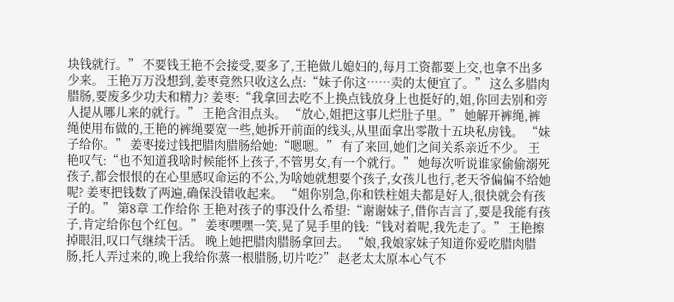块钱就行。” 不要钱王艳不会接受,要多了,王艳做儿媳妇的,每月工资都要上交,也拿不出多少来。 王艳万万没想到,姜枣竟然只收这么点:“妹子你这……卖的太便宜了。” 这么多腊肉腊肠,要废多少功夫和精力? 姜枣:“我拿回去吃不上换点钱放身上也挺好的,姐,你回去别和旁人提从哪儿来的就行。” 王艳含泪点头。 “放心,姐把这事儿烂肚子里。” 她解开裤绳,裤绳使用布做的,王艳的裤绳要宽一些,她拆开前面的线头,从里面拿出零散十五块私房钱。 “妹子给你。” 姜枣接过钱把腊肉腊肠给她:“嗯嗯。” 有了来回,她们之间关系亲近不少。 王艳叹气:“也不知道我啥时候能怀上孩子,不管男女,有一个就行。” 她每次听说谁家偷偷溺死孩子,都会恨恨的在心里感叹命运的不公,为啥她就想要个孩子,女孩儿也行,老天爷偏偏不给她呢? 姜枣把钱数了两遍,确保没错收起来。 “姐你别急,你和铁柱姐夫都是好人,很快就会有孩子的。” 第8章 工作给你 王艳对孩子的事没什么希望:“谢谢妹子,借你吉言了,要是我能有孩子,肯定给你包个红包。” 姜枣嘿嘿一笑,晃了晃手里的钱:“钱对着呢,我先走了。” 王艳擦掉眼泪,叹口气继续干活。 晚上她把腊肉腊肠拿回去。 “娘,我娘家妹子知道你爱吃腊肉腊肠,托人弄过来的,晚上我给你蒸一根腊肠,切片吃?” 赵老太太原本心气不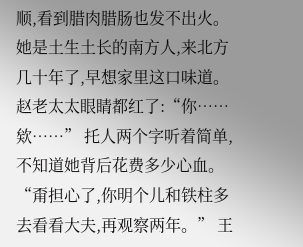顺,看到腊肉腊肠也发不出火。 她是土生土长的南方人,来北方几十年了,早想家里这口味道。 赵老太太眼睛都红了:“你……欸……” 托人两个字听着简单,不知道她背后花费多少心血。 “甭担心了,你明个儿和铁柱多去看看大夫,再观察两年。” 王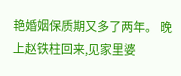艳婚姻保质期又多了两年。 晚上赵铁柱回来,见家里婆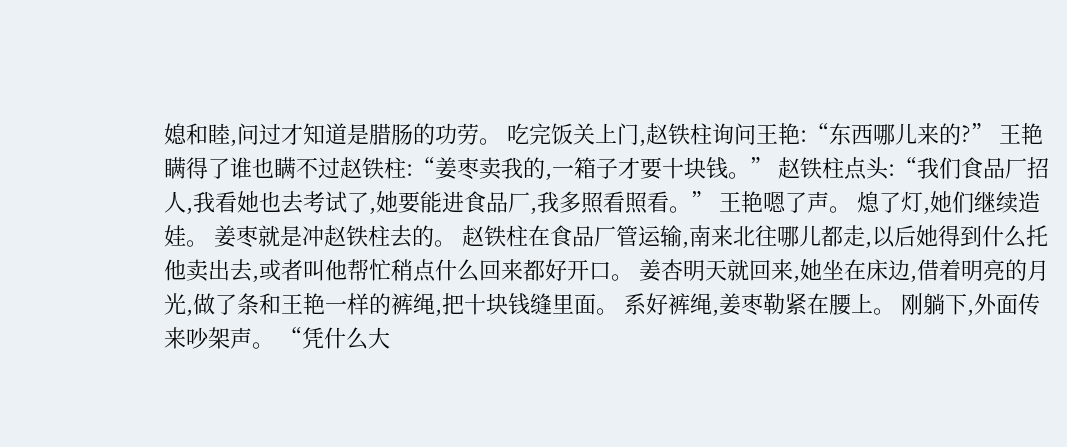媳和睦,问过才知道是腊肠的功劳。 吃完饭关上门,赵铁柱询问王艳:“东西哪儿来的?” 王艳瞒得了谁也瞒不过赵铁柱:“姜枣卖我的,一箱子才要十块钱。” 赵铁柱点头:“我们食品厂招人,我看她也去考试了,她要能进食品厂,我多照看照看。” 王艳嗯了声。 熄了灯,她们继续造娃。 姜枣就是冲赵铁柱去的。 赵铁柱在食品厂管运输,南来北往哪儿都走,以后她得到什么托他卖出去,或者叫他帮忙稍点什么回来都好开口。 姜杏明天就回来,她坐在床边,借着明亮的月光,做了条和王艳一样的裤绳,把十块钱缝里面。 系好裤绳,姜枣勒紧在腰上。 刚躺下,外面传来吵架声。 “凭什么大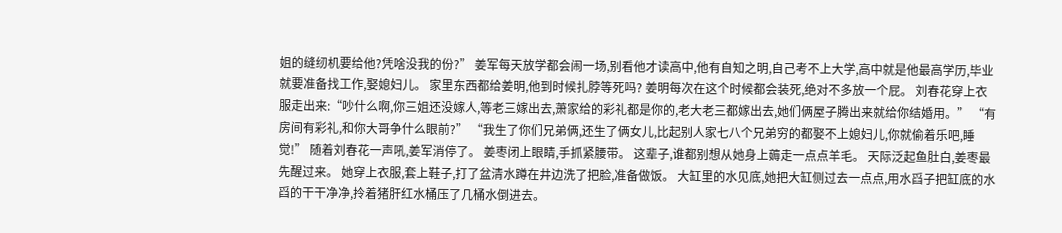姐的缝纫机要给他?凭啥没我的份?” 姜军每天放学都会闹一场,别看他才读高中,他有自知之明,自己考不上大学,高中就是他最高学历,毕业就要准备找工作,娶媳妇儿。 家里东西都给姜明,他到时候扎脖等死吗? 姜明每次在这个时候都会装死,绝对不多放一个屁。 刘春花穿上衣服走出来:“吵什么啊,你三姐还没嫁人,等老三嫁出去,萧家给的彩礼都是你的,老大老三都嫁出去,她们俩屋子腾出来就给你结婚用。” “有房间有彩礼,和你大哥争什么眼前?” “我生了你们兄弟俩,还生了俩女儿,比起别人家七八个兄弟穷的都娶不上媳妇儿,你就偷着乐吧,睡觉!” 随着刘春花一声吼,姜军消停了。 姜枣闭上眼睛,手抓紧腰带。 这辈子,谁都别想从她身上薅走一点点羊毛。 天际泛起鱼肚白,姜枣最先醒过来。 她穿上衣服,套上鞋子,打了盆清水蹲在井边洗了把脸,准备做饭。 大缸里的水见底,她把大缸侧过去一点点,用水舀子把缸底的水舀的干干净净,拎着猪肝红水桶压了几桶水倒进去。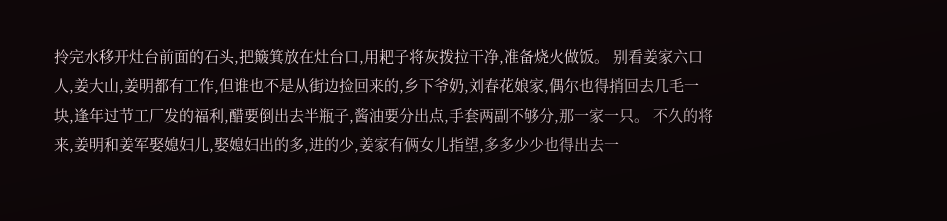拎完水移开灶台前面的石头,把簸箕放在灶台口,用耙子将灰拨拉干净,准备烧火做饭。 别看姜家六口人,姜大山,姜明都有工作,但谁也不是从街边捡回来的,乡下爷奶,刘春花娘家,偶尔也得捎回去几毛一块,逢年过节工厂发的福利,醋要倒出去半瓶子,酱油要分出点,手套两副不够分,那一家一只。 不久的将来,姜明和姜军娶媳妇儿,娶媳妇出的多,进的少,姜家有俩女儿指望,多多少少也得出去一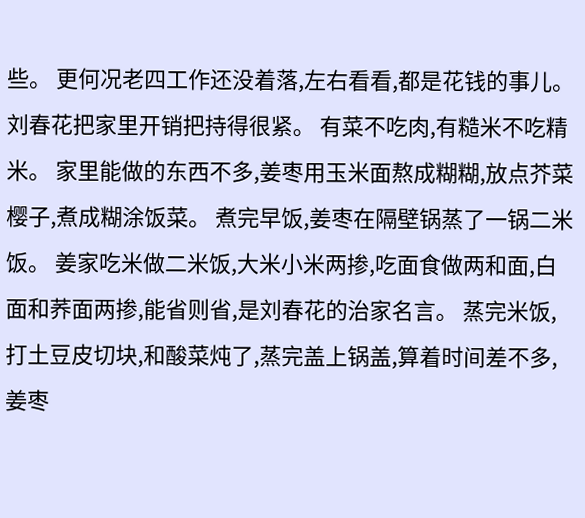些。 更何况老四工作还没着落,左右看看,都是花钱的事儿。 刘春花把家里开销把持得很紧。 有菜不吃肉,有糙米不吃精米。 家里能做的东西不多,姜枣用玉米面熬成糊糊,放点芥菜樱子,煮成糊涂饭菜。 煮完早饭,姜枣在隔壁锅蒸了一锅二米饭。 姜家吃米做二米饭,大米小米两掺,吃面食做两和面,白面和荞面两掺,能省则省,是刘春花的治家名言。 蒸完米饭,打土豆皮切块,和酸菜炖了,蒸完盖上锅盖,算着时间差不多,姜枣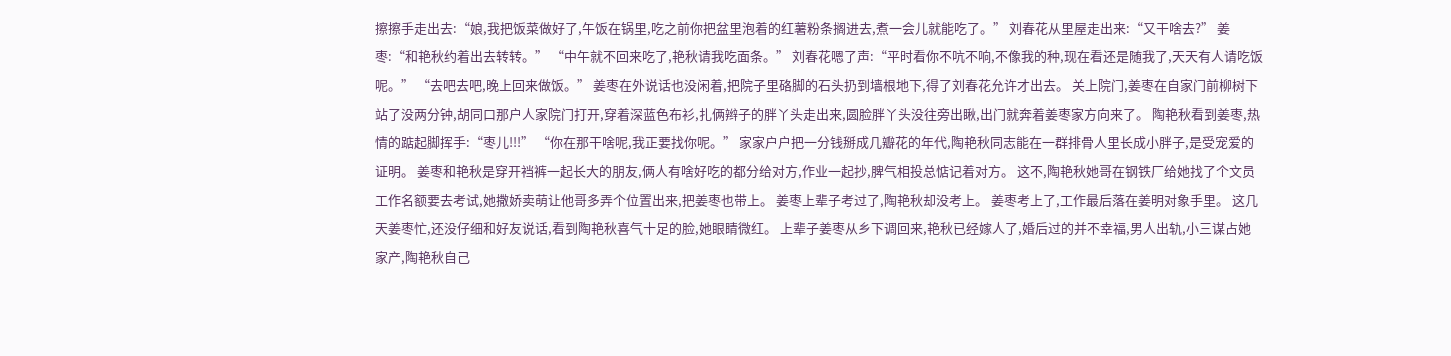擦擦手走出去:“娘,我把饭菜做好了,午饭在锅里,吃之前你把盆里泡着的红薯粉条搁进去,煮一会儿就能吃了。” 刘春花从里屋走出来:“又干啥去?” 姜枣:“和艳秋约着出去转转。” “中午就不回来吃了,艳秋请我吃面条。” 刘春花嗯了声:“平时看你不吭不响,不像我的种,现在看还是随我了,天天有人请吃饭呢。” “去吧去吧,晚上回来做饭。” 姜枣在外说话也没闲着,把院子里硌脚的石头扔到墙根地下,得了刘春花允许才出去。 关上院门,姜枣在自家门前柳树下站了没两分钟,胡同口那户人家院门打开,穿着深蓝色布衫,扎俩辫子的胖丫头走出来,圆脸胖丫头没往旁出瞅,出门就奔着姜枣家方向来了。 陶艳秋看到姜枣,热情的踮起脚挥手:“枣儿!!!” “你在那干啥呢,我正要找你呢。” 家家户户把一分钱掰成几瓣花的年代,陶艳秋同志能在一群排骨人里长成小胖子,是受宠爱的证明。 姜枣和艳秋是穿开裆裤一起长大的朋友,俩人有啥好吃的都分给对方,作业一起抄,脾气相投总惦记着对方。 这不,陶艳秋她哥在钢铁厂给她找了个文员工作名额要去考试,她撒娇卖萌让他哥多弄个位置出来,把姜枣也带上。 姜枣上辈子考过了,陶艳秋却没考上。 姜枣考上了,工作最后落在姜明对象手里。 这几天姜枣忙,还没仔细和好友说话,看到陶艳秋喜气十足的脸,她眼睛微红。 上辈子姜枣从乡下调回来,艳秋已经嫁人了,婚后过的并不幸福,男人出轨,小三谋占她家产,陶艳秋自己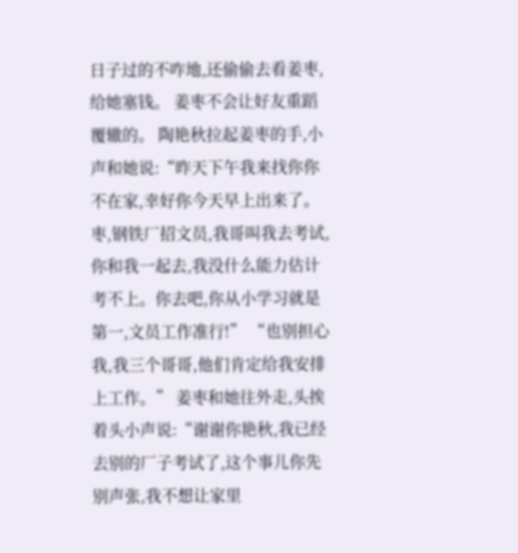日子过的不咋地,还偷偷去看姜枣,给她塞钱。 姜枣不会让好友重蹈覆辙的。 陶艳秋拉起姜枣的手,小声和她说:“昨天下午我来找你你不在家,幸好你今天早上出来了。枣,钢铁厂招文员,我哥叫我去考试,你和我一起去,我没什么能力估计考不上。你去吧,你从小学习就是第一,文员工作准行!” “也别担心我,我三个哥哥,他们肯定给我安排上工作。” 姜枣和她往外走,头挨着头小声说:“谢谢你艳秋,我已经去别的厂子考试了,这个事儿你先别声张,我不想让家里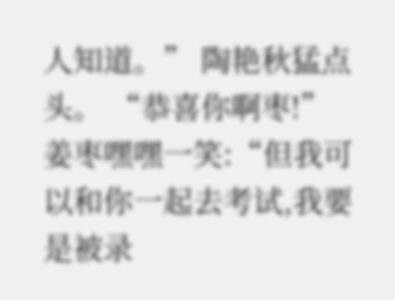人知道。” 陶艳秋猛点头。 “恭喜你啊枣!” 姜枣嘿嘿一笑:“但我可以和你一起去考试,我要是被录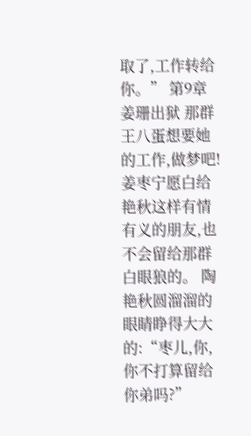取了,工作转给你。” 第9章 姜珊出狱 那群王八蛋想要她的工作,做梦吧! 姜枣宁愿白给艳秋这样有情有义的朋友,也不会留给那群白眼狼的。 陶艳秋圆溜溜的眼睛睁得大大的:“枣儿,你,你不打算留给你弟吗?”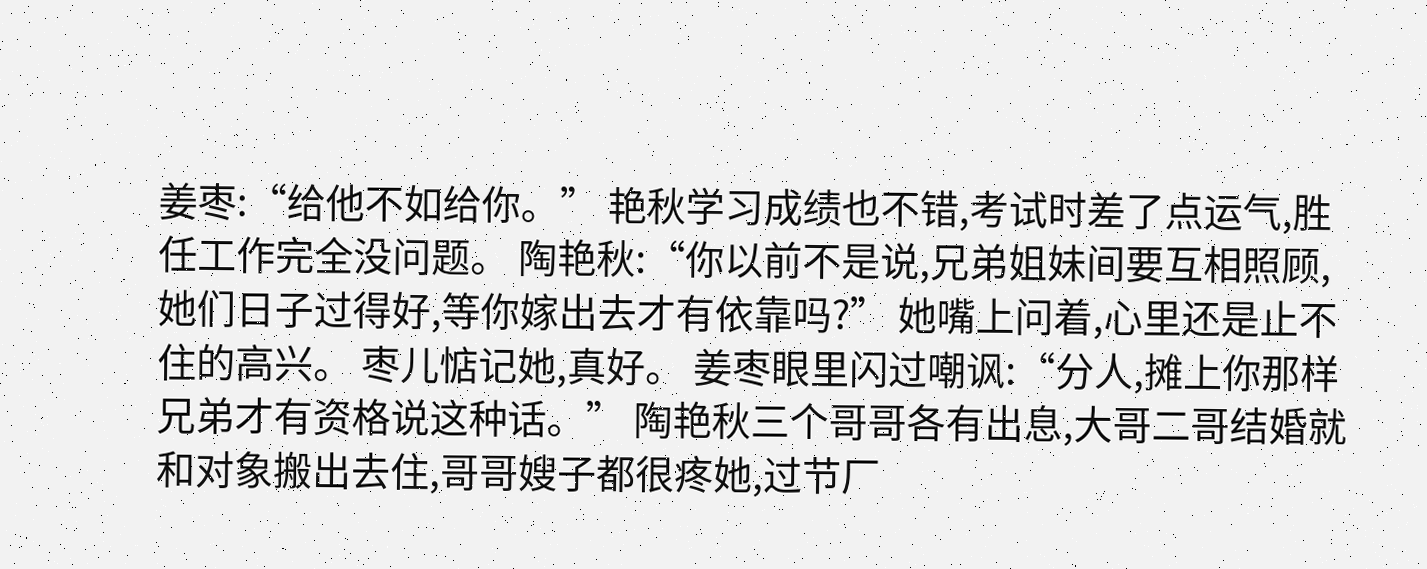姜枣:“给他不如给你。” 艳秋学习成绩也不错,考试时差了点运气,胜任工作完全没问题。 陶艳秋:“你以前不是说,兄弟姐妹间要互相照顾,她们日子过得好,等你嫁出去才有依靠吗?” 她嘴上问着,心里还是止不住的高兴。 枣儿惦记她,真好。 姜枣眼里闪过嘲讽:“分人,摊上你那样兄弟才有资格说这种话。” 陶艳秋三个哥哥各有出息,大哥二哥结婚就和对象搬出去住,哥哥嫂子都很疼她,过节厂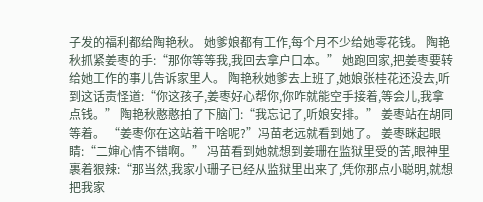子发的福利都给陶艳秋。 她爹娘都有工作,每个月不少给她零花钱。 陶艳秋抓紧姜枣的手:“那你等等我,我回去拿户口本。” 她跑回家,把姜枣要转给她工作的事儿告诉家里人。 陶艳秋她爹去上班了,她娘张桂花还没去,听到这话责怪道:“你这孩子,姜枣好心帮你,你咋就能空手接着,等会儿,我拿点钱。” 陶艳秋憨憨拍了下脑门:“我忘记了,听娘安排。” 姜枣站在胡同等着。 “姜枣你在这站着干啥呢?”冯苗老远就看到她了。 姜枣眯起眼睛:“二婶心情不错啊。” 冯苗看到她就想到姜珊在监狱里受的苦,眼神里裹着狠辣:“那当然,我家小珊子已经从监狱里出来了,凭你那点小聪明,就想把我家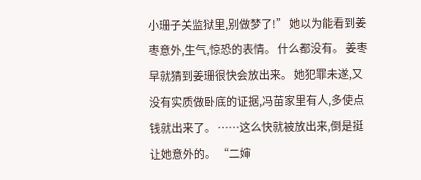小珊子关监狱里,别做梦了!” 她以为能看到姜枣意外,生气,惊恐的表情。 什么都没有。 姜枣早就猜到姜珊很快会放出来。 她犯罪未遂,又没有实质做卧底的证据,冯苗家里有人,多使点钱就出来了。 ……这么快就被放出来,倒是挺让她意外的。 “二婶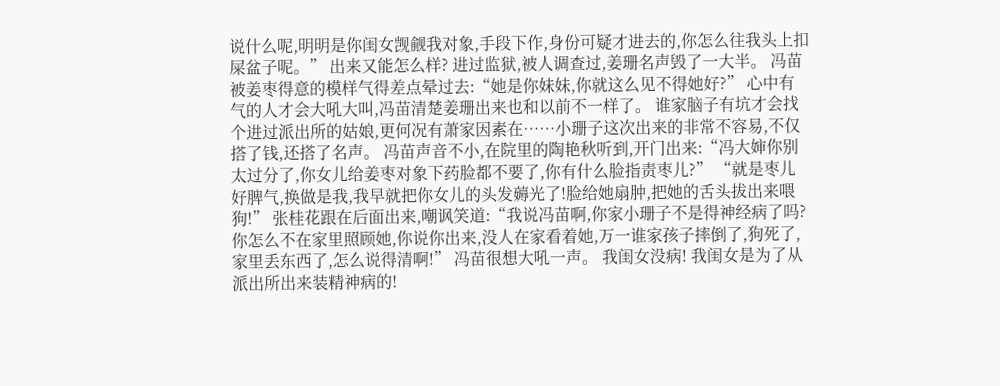说什么呢,明明是你闺女觊觎我对象,手段下作,身份可疑才进去的,你怎么往我头上扣屎盆子呢。” 出来又能怎么样? 进过监狱,被人调查过,姜珊名声毁了一大半。 冯苗被姜枣得意的模样气得差点晕过去:“她是你妹妹,你就这么见不得她好?” 心中有气的人才会大吼大叫,冯苗清楚姜珊出来也和以前不一样了。 谁家脑子有坑才会找个进过派出所的姑娘,更何况有萧家因素在……小珊子这次出来的非常不容易,不仅搭了钱,还搭了名声。 冯苗声音不小,在院里的陶艳秋听到,开门出来:“冯大婶你别太过分了,你女儿给姜枣对象下药脸都不要了,你有什么脸指责枣儿?” “就是枣儿好脾气,换做是我,我早就把你女儿的头发薅光了!脸给她扇肿,把她的舌头拔出来喂狗!” 张桂花跟在后面出来,嘲讽笑道:“我说冯苗啊,你家小珊子不是得神经病了吗?你怎么不在家里照顾她,你说你出来,没人在家看着她,万一谁家孩子摔倒了,狗死了,家里丢东西了,怎么说得清啊!” 冯苗很想大吼一声。 我闺女没病! 我闺女是为了从派出所出来装精神病的!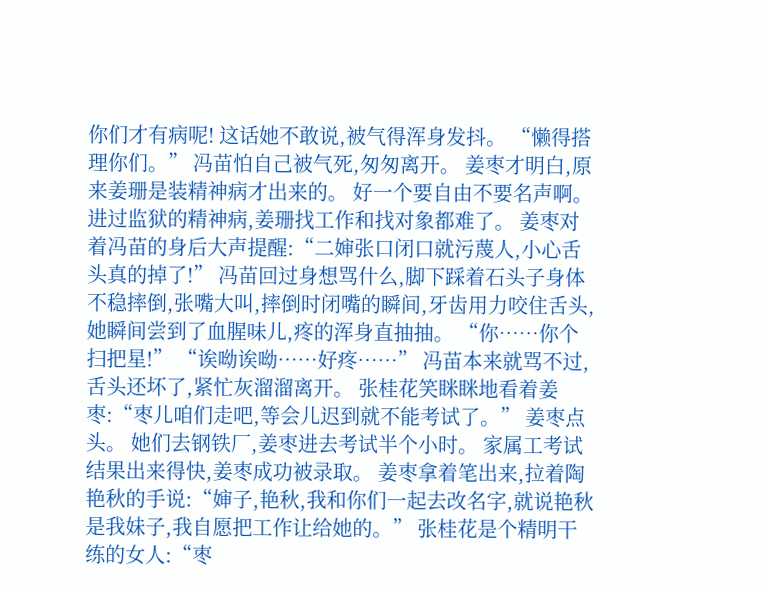你们才有病呢! 这话她不敢说,被气得浑身发抖。 “懒得搭理你们。” 冯苗怕自己被气死,匆匆离开。 姜枣才明白,原来姜珊是装精神病才出来的。 好一个要自由不要名声啊。 进过监狱的精神病,姜珊找工作和找对象都难了。 姜枣对着冯苗的身后大声提醒:“二婶张口闭口就污蔑人,小心舌头真的掉了!” 冯苗回过身想骂什么,脚下踩着石头子身体不稳摔倒,张嘴大叫,摔倒时闭嘴的瞬间,牙齿用力咬住舌头,她瞬间尝到了血腥味儿,疼的浑身直抽抽。 “你……你个扫把星!” “诶呦诶呦……好疼……” 冯苗本来就骂不过,舌头还坏了,紧忙灰溜溜离开。 张桂花笑眯眯地看着姜枣:“枣儿咱们走吧,等会儿迟到就不能考试了。” 姜枣点头。 她们去钢铁厂,姜枣进去考试半个小时。 家属工考试结果出来得快,姜枣成功被录取。 姜枣拿着笔出来,拉着陶艳秋的手说:“婶子,艳秋,我和你们一起去改名字,就说艳秋是我妹子,我自愿把工作让给她的。” 张桂花是个精明干练的女人:“枣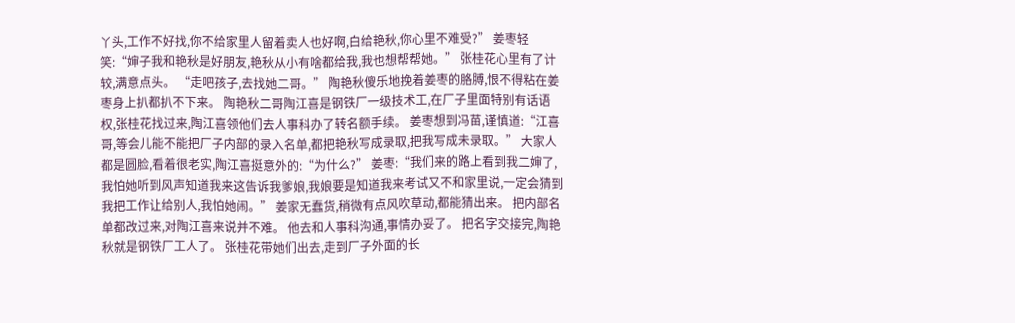丫头,工作不好找,你不给家里人留着卖人也好啊,白给艳秋,你心里不难受?” 姜枣轻笑:“婶子我和艳秋是好朋友,艳秋从小有啥都给我,我也想帮帮她。” 张桂花心里有了计较,满意点头。 “走吧孩子,去找她二哥。” 陶艳秋傻乐地挽着姜枣的胳膊,恨不得粘在姜枣身上扒都扒不下来。 陶艳秋二哥陶江喜是钢铁厂一级技术工,在厂子里面特别有话语权,张桂花找过来,陶江喜领他们去人事科办了转名额手续。 姜枣想到冯苗,谨慎道:“江喜哥,等会儿能不能把厂子内部的录入名单,都把艳秋写成录取,把我写成未录取。” 大家人都是圆脸,看着很老实,陶江喜挺意外的:“为什么?” 姜枣:“我们来的路上看到我二婶了,我怕她听到风声知道我来这告诉我爹娘,我娘要是知道我来考试又不和家里说,一定会猜到我把工作让给别人,我怕她闹。” 姜家无蠢货,稍微有点风吹草动,都能猜出来。 把内部名单都改过来,对陶江喜来说并不难。 他去和人事科沟通,事情办妥了。 把名字交接完,陶艳秋就是钢铁厂工人了。 张桂花带她们出去,走到厂子外面的长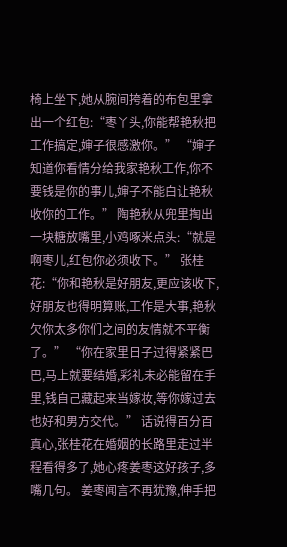椅上坐下,她从腕间挎着的布包里拿出一个红包:“枣丫头,你能帮艳秋把工作搞定,婶子很感激你。” “婶子知道你看情分给我家艳秋工作,你不要钱是你的事儿,婶子不能白让艳秋收你的工作。” 陶艳秋从兜里掏出一块糖放嘴里,小鸡啄米点头:“就是啊枣儿,红包你必须收下。” 张桂花:“你和艳秋是好朋友,更应该收下,好朋友也得明算账,工作是大事,艳秋欠你太多你们之间的友情就不平衡了。” “你在家里日子过得紧紧巴巴,马上就要结婚,彩礼未必能留在手里,钱自己藏起来当嫁妆,等你嫁过去也好和男方交代。” 话说得百分百真心,张桂花在婚姻的长路里走过半程看得多了,她心疼姜枣这好孩子,多嘴几句。 姜枣闻言不再犹豫,伸手把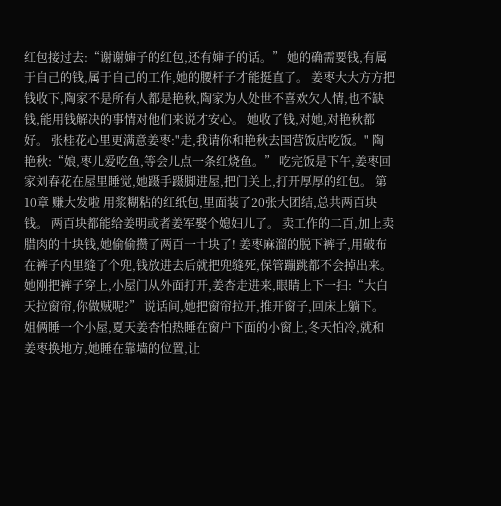红包接过去:“谢谢婶子的红包,还有婶子的话。” 她的确需要钱,有属于自己的钱,属于自己的工作,她的腰杆子才能挺直了。 姜枣大大方方把钱收下,陶家不是所有人都是艳秋,陶家为人处世不喜欢欠人情,也不缺钱,能用钱解决的事情对他们来说才安心。 她收了钱,对她,对艳秋都好。 张桂花心里更满意姜枣:"走,我请你和艳秋去国营饭店吃饭。" 陶艳秋:“娘,枣儿爱吃鱼,等会儿点一条红烧鱼。” 吃完饭是下午,姜枣回家刘春花在屋里睡觉,她蹑手蹑脚进屋,把门关上,打开厚厚的红包。 第10章 赚大发啦 用浆糊粘的红纸包,里面装了20张大团结,总共两百块钱。 两百块都能给姜明或者姜军娶个媳妇儿了。 卖工作的二百,加上卖腊肉的十块钱,她偷偷攒了两百一十块了! 姜枣麻溜的脱下裤子,用破布在裤子内里缝了个兜,钱放进去后就把兜缝死,保管蹦跳都不会掉出来。 她刚把裤子穿上,小屋门从外面打开,姜杏走进来,眼睛上下一扫:“大白天拉窗帘,你做贼呢?” 说话间,她把窗帘拉开,推开窗子,回床上躺下。 姐俩睡一个小屋,夏天姜杏怕热睡在窗户下面的小窗上,冬天怕冷,就和姜枣换地方,她睡在靠墙的位置,让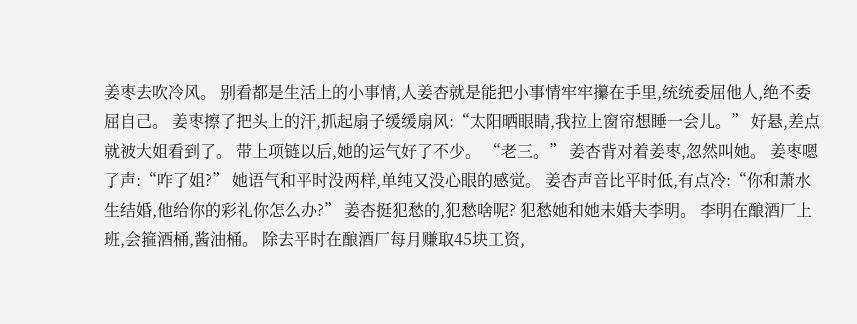姜枣去吹冷风。 别看都是生活上的小事情,人姜杏就是能把小事情牢牢攥在手里,统统委屈他人,绝不委屈自己。 姜枣擦了把头上的汗,抓起扇子缓缓扇风:“太阳晒眼睛,我拉上窗帘想睡一会儿。” 好悬,差点就被大姐看到了。 带上项链以后,她的运气好了不少。 “老三。” 姜杏背对着姜枣,忽然叫她。 姜枣嗯了声:“咋了姐?” 她语气和平时没两样,单纯又没心眼的感觉。 姜杏声音比平时低,有点冷:“你和萧水生结婚,他给你的彩礼你怎么办?” 姜杏挺犯愁的,犯愁啥呢? 犯愁她和她未婚夫李明。 李明在酿酒厂上班,会箍酒桶,酱油桶。 除去平时在酿酒厂每月赚取45块工资,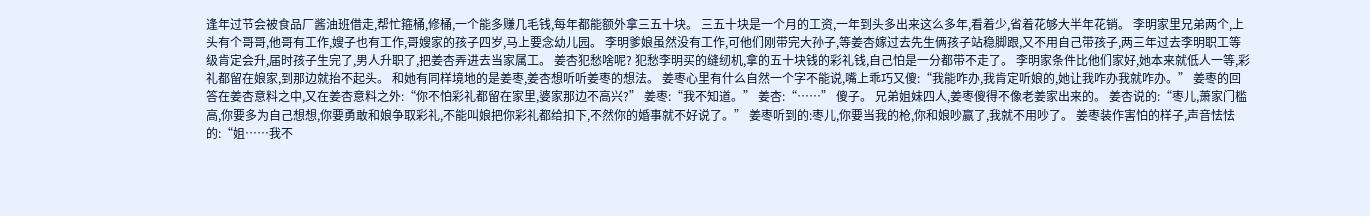逢年过节会被食品厂酱油班借走,帮忙箍桶,修桶,一个能多赚几毛钱,每年都能额外拿三五十块。 三五十块是一个月的工资,一年到头多出来这么多年,看着少,省着花够大半年花销。 李明家里兄弟两个,上头有个哥哥,他哥有工作,嫂子也有工作,哥嫂家的孩子四岁,马上要念幼儿园。 李明爹娘虽然没有工作,可他们刚带完大孙子,等姜杏嫁过去先生俩孩子站稳脚跟,又不用自己带孩子,两三年过去李明职工等级肯定会升,届时孩子生完了,男人升职了,把姜杏弄进去当家属工。 姜杏犯愁啥呢? 犯愁李明买的缝纫机,拿的五十块钱的彩礼钱,自己怕是一分都带不走了。 李明家条件比他们家好,她本来就低人一等,彩礼都留在娘家,到那边就抬不起头。 和她有同样境地的是姜枣,姜杏想听听姜枣的想法。 姜枣心里有什么自然一个字不能说,嘴上乖巧又傻:“我能咋办,我肯定听娘的,她让我咋办我就咋办。” 姜枣的回答在姜杏意料之中,又在姜杏意料之外:“你不怕彩礼都留在家里,婆家那边不高兴?” 姜枣:“我不知道。” 姜杏:“……” 傻子。 兄弟姐妹四人,姜枣傻得不像老姜家出来的。 姜杏说的:“枣儿,萧家门槛高,你要多为自己想想,你要勇敢和娘争取彩礼,不能叫娘把你彩礼都给扣下,不然你的婚事就不好说了。” 姜枣听到的:枣儿,你要当我的枪,你和娘吵赢了,我就不用吵了。 姜枣装作害怕的样子,声音怯怯的:“姐……我不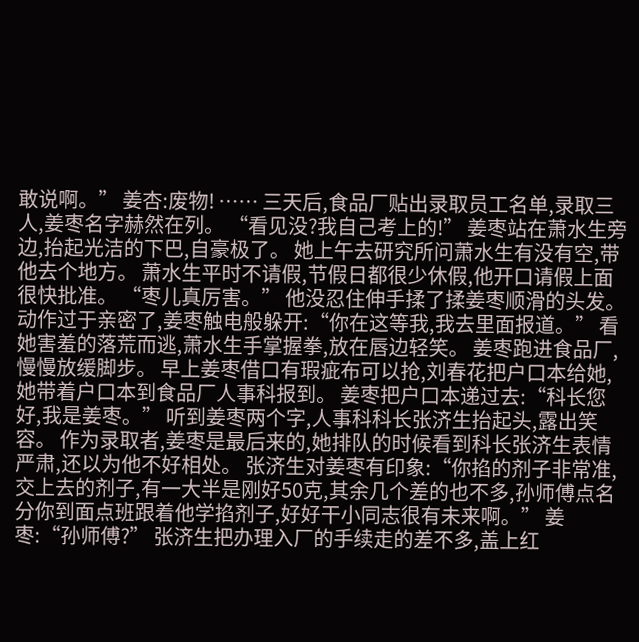敢说啊。” 姜杏:废物! …… 三天后,食品厂贴出录取员工名单,录取三人,姜枣名字赫然在列。 “看见没?我自己考上的!” 姜枣站在萧水生旁边,抬起光洁的下巴,自豪极了。 她上午去研究所问萧水生有没有空,带他去个地方。 萧水生平时不请假,节假日都很少休假,他开口请假上面很快批准。 “枣儿真厉害。” 他没忍住伸手揉了揉姜枣顺滑的头发。 动作过于亲密了,姜枣触电般躲开:“你在这等我,我去里面报道。” 看她害羞的落荒而逃,萧水生手掌握拳,放在唇边轻笑。 姜枣跑进食品厂,慢慢放缓脚步。 早上姜枣借口有瑕疵布可以抢,刘春花把户口本给她,她带着户口本到食品厂人事科报到。 姜枣把户口本递过去:“科长您好,我是姜枣。” 听到姜枣两个字,人事科科长张济生抬起头,露出笑容。 作为录取者,姜枣是最后来的,她排队的时候看到科长张济生表情严肃,还以为他不好相处。 张济生对姜枣有印象:“你掐的剂子非常准,交上去的剂子,有一大半是刚好50克,其余几个差的也不多,孙师傅点名分你到面点班跟着他学掐剂子,好好干小同志很有未来啊。” 姜枣:“孙师傅?” 张济生把办理入厂的手续走的差不多,盖上红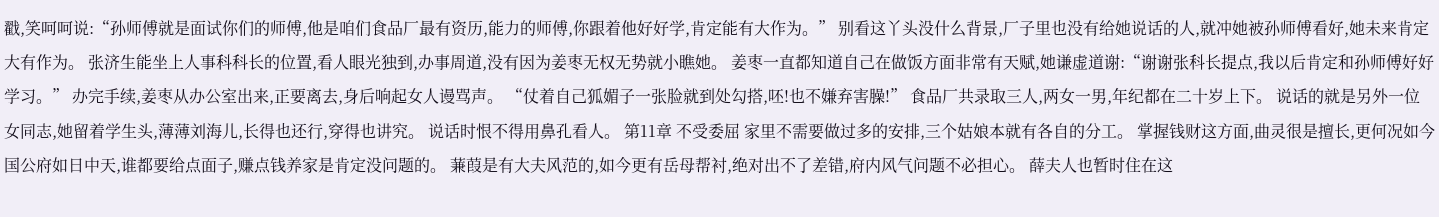戳,笑呵呵说:“孙师傅就是面试你们的师傅,他是咱们食品厂最有资历,能力的师傅,你跟着他好好学,肯定能有大作为。” 别看这丫头没什么背景,厂子里也没有给她说话的人,就冲她被孙师傅看好,她未来肯定大有作为。 张济生能坐上人事科科长的位置,看人眼光独到,办事周道,没有因为姜枣无权无势就小瞧她。 姜枣一直都知道自己在做饭方面非常有天赋,她谦虚道谢:“谢谢张科长提点,我以后肯定和孙师傅好好学习。” 办完手续,姜枣从办公室出来,正要离去,身后响起女人谩骂声。 “仗着自己狐媚子一张脸就到处勾搭,呸!也不嫌弃害臊!” 食品厂共录取三人,两女一男,年纪都在二十岁上下。 说话的就是另外一位女同志,她留着学生头,薄薄刘海儿,长得也还行,穿得也讲究。 说话时恨不得用鼻孔看人。 第11章 不受委屈 家里不需要做过多的安排,三个姑娘本就有各自的分工。 掌握钱财这方面,曲灵很是擅长,更何况如今国公府如日中天,谁都要给点面子,赚点钱养家是肯定没问题的。 蒹葭是有大夫风范的,如今更有岳母帮衬,绝对出不了差错,府内风气问题不必担心。 薛夫人也暂时住在这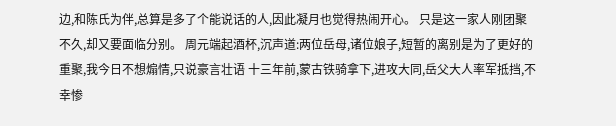边,和陈氏为伴,总算是多了个能说话的人,因此凝月也觉得热闹开心。 只是这一家人刚团聚不久,却又要面临分别。 周元端起酒杯,沉声道:两位岳母,诸位娘子,短暂的离别是为了更好的重聚,我今日不想煽情,只说豪言壮语 十三年前,蒙古铁骑拿下,进攻大同,岳父大人率军抵挡,不幸惨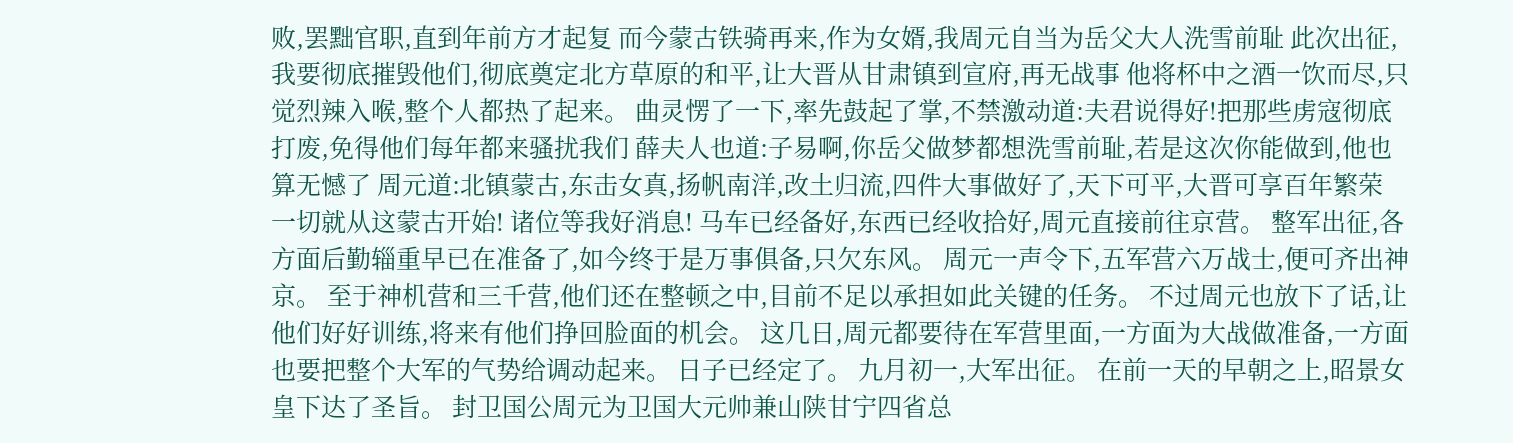败,罢黜官职,直到年前方才起复 而今蒙古铁骑再来,作为女婿,我周元自当为岳父大人洗雪前耻 此次出征,我要彻底摧毁他们,彻底奠定北方草原的和平,让大晋从甘肃镇到宣府,再无战事 他将杯中之酒一饮而尽,只觉烈辣入喉,整个人都热了起来。 曲灵愣了一下,率先鼓起了掌,不禁激动道:夫君说得好!把那些虏寇彻底打废,免得他们每年都来骚扰我们 薛夫人也道:子易啊,你岳父做梦都想洗雪前耻,若是这次你能做到,他也算无憾了 周元道:北镇蒙古,东击女真,扬帆南洋,改土归流,四件大事做好了,天下可平,大晋可享百年繁荣 一切就从这蒙古开始! 诸位等我好消息! 马车已经备好,东西已经收拾好,周元直接前往京营。 整军出征,各方面后勤辎重早已在准备了,如今终于是万事俱备,只欠东风。 周元一声令下,五军营六万战士,便可齐出神京。 至于神机营和三千营,他们还在整顿之中,目前不足以承担如此关键的任务。 不过周元也放下了话,让他们好好训练,将来有他们挣回脸面的机会。 这几日,周元都要待在军营里面,一方面为大战做准备,一方面也要把整个大军的气势给调动起来。 日子已经定了。 九月初一,大军出征。 在前一天的早朝之上,昭景女皇下达了圣旨。 封卫国公周元为卫国大元帅兼山陕甘宁四省总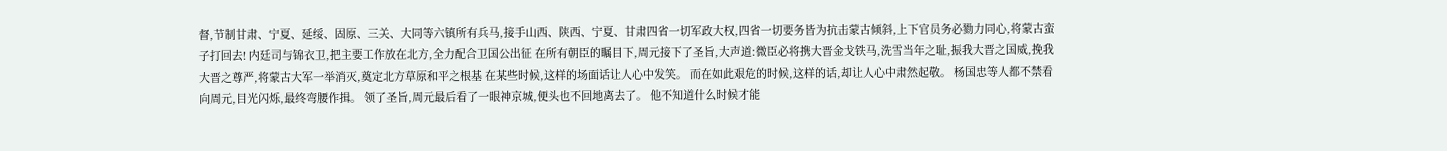督,节制甘肃、宁夏、延绥、固原、三关、大同等六镇所有兵马,接手山西、陕西、宁夏、甘肃四省一切军政大权,四省一切要务皆为抗击蒙古倾斜,上下官员务必勠力同心,将蒙古蛮子打回去! 内廷司与锦衣卫,把主要工作放在北方,全力配合卫国公出征 在所有朝臣的瞩目下,周元接下了圣旨,大声道:微臣必将携大晋金戈铁马,洗雪当年之耻,振我大晋之国威,挽我大晋之尊严,将蒙古大军一举消灭,奠定北方草原和平之根基 在某些时候,这样的场面话让人心中发笑。 而在如此艰危的时候,这样的话,却让人心中肃然起敬。 杨国忠等人都不禁看向周元,目光闪烁,最终弯腰作揖。 领了圣旨,周元最后看了一眼神京城,便头也不回地离去了。 他不知道什么时候才能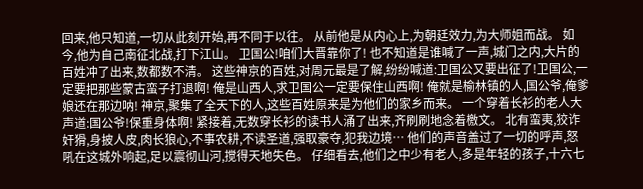回来,他只知道,一切从此刻开始,再不同于以往。 从前他是从内心上,为朝廷效力,为大师姐而战。 如今,他为自己南征北战,打下江山。 卫国公!咱们大晋靠你了! 也不知道是谁喊了一声,城门之内,大片的百姓冲了出来,数都数不清。 这些神京的百姓,对周元最是了解,纷纷喊道:卫国公又要出征了!卫国公,一定要把那些蒙古蛮子打退啊! 俺是山西人,求卫国公一定要保住山西啊! 俺就是榆林镇的人,国公爷,俺爹娘还在那边呐! 神京,聚集了全天下的人,这些百姓原来是为他们的家乡而来。 一个穿着长衫的老人大声道:国公爷!保重身体啊! 紧接着,无数穿长衫的读书人涌了出来,齐刷刷地念着檄文。 北有蛮夷,狡诈奸猾,身披人皮,肉长狼心,不事农耕,不读圣道,强取豪夺,犯我边境… 他们的声音盖过了一切的呼声,怒吼在这城外响起,足以震彻山河,搅得天地失色。 仔细看去,他们之中少有老人,多是年轻的孩子,十六七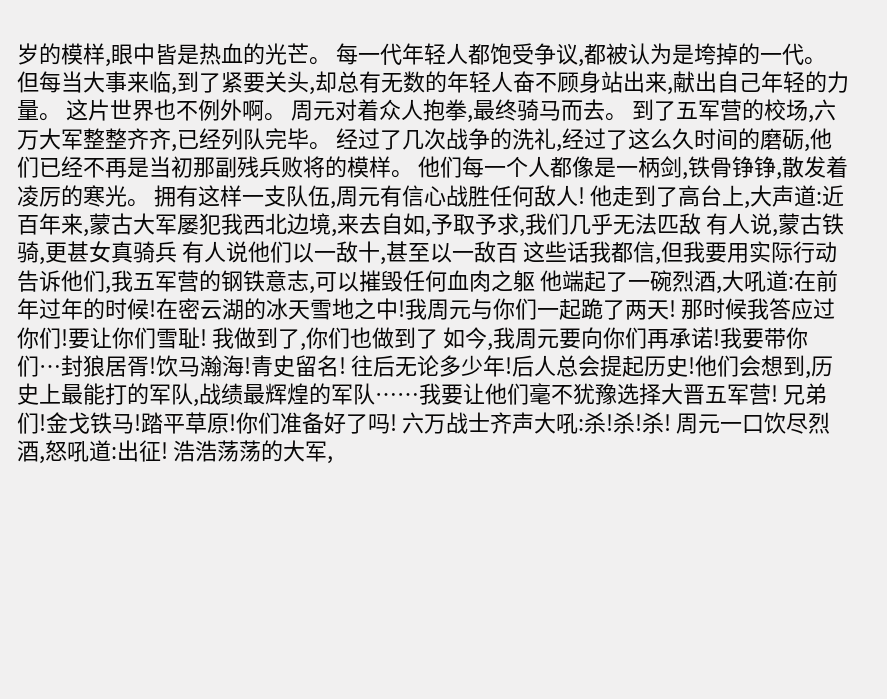岁的模样,眼中皆是热血的光芒。 每一代年轻人都饱受争议,都被认为是垮掉的一代。 但每当大事来临,到了紧要关头,却总有无数的年轻人奋不顾身站出来,献出自己年轻的力量。 这片世界也不例外啊。 周元对着众人抱拳,最终骑马而去。 到了五军营的校场,六万大军整整齐齐,已经列队完毕。 经过了几次战争的洗礼,经过了这么久时间的磨砺,他们已经不再是当初那副残兵败将的模样。 他们每一个人都像是一柄剑,铁骨铮铮,散发着凌厉的寒光。 拥有这样一支队伍,周元有信心战胜任何敌人! 他走到了高台上,大声道:近百年来,蒙古大军屡犯我西北边境,来去自如,予取予求,我们几乎无法匹敌 有人说,蒙古铁骑,更甚女真骑兵 有人说他们以一敌十,甚至以一敌百 这些话我都信,但我要用实际行动告诉他们,我五军营的钢铁意志,可以摧毁任何血肉之躯 他端起了一碗烈酒,大吼道:在前年过年的时候!在密云湖的冰天雪地之中!我周元与你们一起跪了两天! 那时候我答应过你们!要让你们雪耻! 我做到了,你们也做到了 如今,我周元要向你们再承诺!我要带你们…封狼居胥!饮马瀚海!青史留名! 往后无论多少年!后人总会提起历史!他们会想到,历史上最能打的军队,战绩最辉煌的军队……我要让他们毫不犹豫选择大晋五军营! 兄弟们!金戈铁马!踏平草原!你们准备好了吗! 六万战士齐声大吼:杀!杀!杀! 周元一口饮尽烈酒,怒吼道:出征! 浩浩荡荡的大军,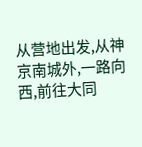从营地出发,从神京南城外,一路向西,前往大同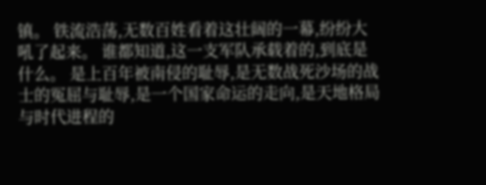镇。 铁流浩荡,无数百姓看着这壮阔的一幕,纷纷大吼了起来。 谁都知道,这一支军队承载着的,到底是什么。 是上百年被南侵的耻辱,是无数战死沙场的战士的冤屈与耻辱,是一个国家命运的走向,是天地格局与时代进程的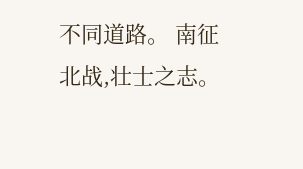不同道路。 南征北战,壮士之志。